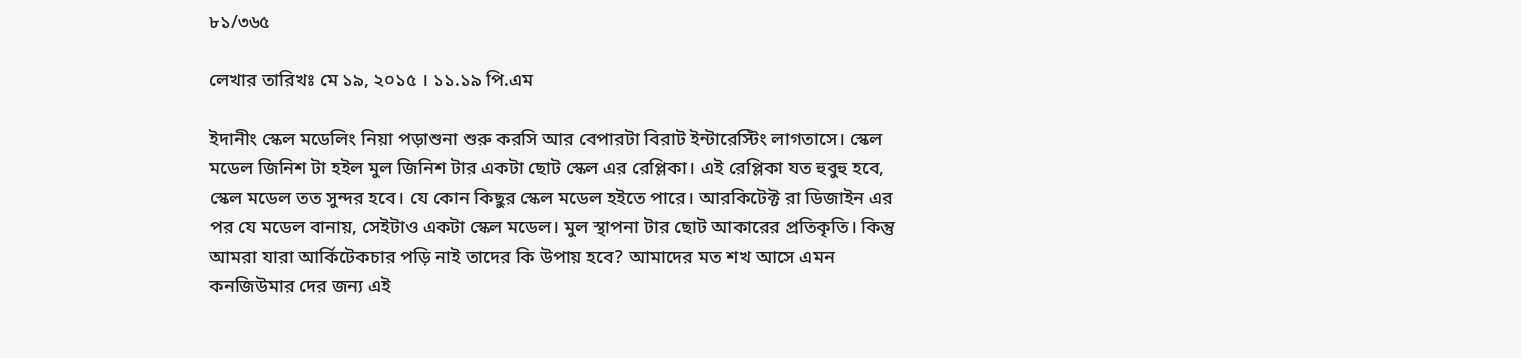৮১/৩৬৫

লেখার তারিখঃ মে ১৯, ২০১৫ । ১১.১৯ পি.এম

ইদানীং স্কেল মডেলিং নিয়া পড়াশুনা শুরু করসি আর বেপারটা বিরাট ইন্টারেস্টিং লাগতাসে। স্কেল মডেল জিনিশ টা হইল মুল জিনিশ টার একটা ছোট স্কেল এর রেপ্লিকা। এই রেপ্লিকা যত হুবুহু হবে, স্কেল মডেল তত সুন্দর হবে। যে কোন কিছুর স্কেল মডেল হইতে পারে। আরকিটেক্ট রা ডিজাইন এর পর যে মডেল বানায়, সেইটাও একটা স্কেল মডেল। মুল স্থাপনা টার ছোট আকারের প্রতিকৃতি। কিন্তু আমরা যারা আর্কিটেকচার পড়ি নাই তাদের কি উপায় হবে? আমাদের মত শখ আসে এমন কনজিউমার দের জন্য এই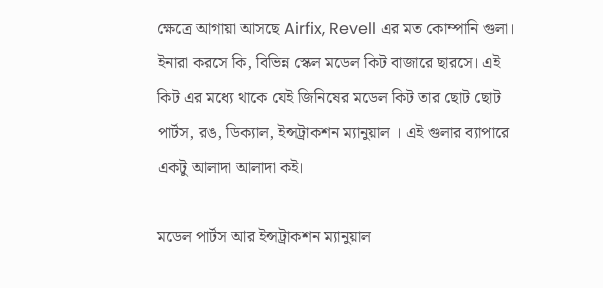ক্ষেত্রে আগায়া আসছে Airfix, Revell এর মত কোম্পানি গুলা। ইনারা করসে কি, বিভিন্ন স্কেল মডেল কিট বাজারে ছারসে। এই কিট এর মধ্যে থাকে যেই জিনিষের মডেল কিট তার ছোট ছোট পার্টস, রঙ, ডিক্যাল, ইন্সট্রাকশন ম্যানুয়াল । এই গুলার ব্যাপারে একটু আলাদা আলাদা কই।

মডেল পার্টস আর ইন্সট্রাকশন ম্যানুয়াল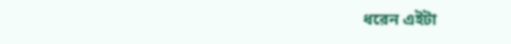ধরেন এইটা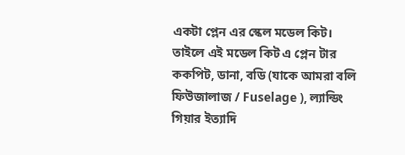একটা প্লেন এর স্কেল মডেল কিট। তাইলে এই মডেল কিট এ প্লেন টার ককপিট, ডানা, বডি (যাকে আমরা বলি ফিউজালাজ / Fuselage ), ল্যান্ডিং গিয়ার ইত্যাদি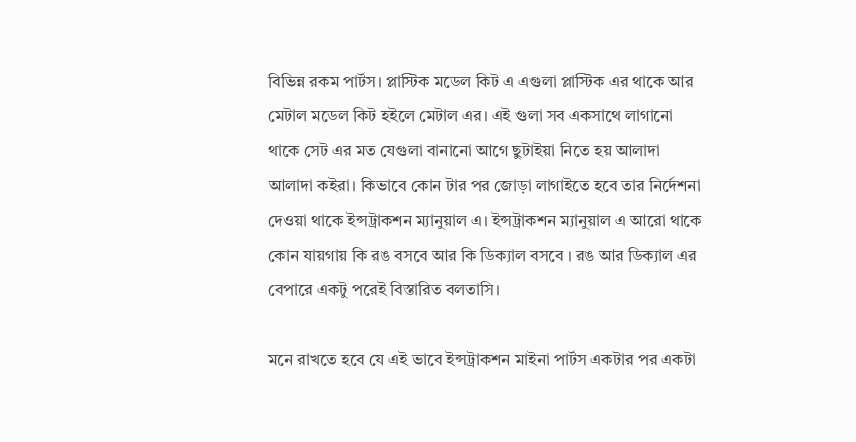বিভিন্ন রকম পার্টস। প্লাস্টিক মডেল কিট এ এগুলা প্লাস্টিক এর থাকে আর মেটাল মডেল কিট হইলে মেটাল এর। এই গুলা সব একসাথে লাগানো থাকে সেট এর মত যেগুলা বানানো আগে ছুটাইয়া নিতে হয় আলাদা আলাদা কইরা। কিভাবে কোন টার পর জোড়া লাগাইতে হবে তার নির্দেশনা দেওয়া থাকে ইন্সট্রাকশন ম্যানুয়াল এ। ইন্সট্রাকশন ম্যানুয়াল এ আরো থাকে কোন যায়গায় কি রঙ বসবে আর কি ডিক্যাল বসবে । রঙ আর ডিক্যাল এর বেপারে একটু পরেই বিস্তারিত বলতাসি।

মনে রাখতে হবে যে এই ভাবে ইন্সট্রাকশন মাইনা পার্টস একটার পর একটা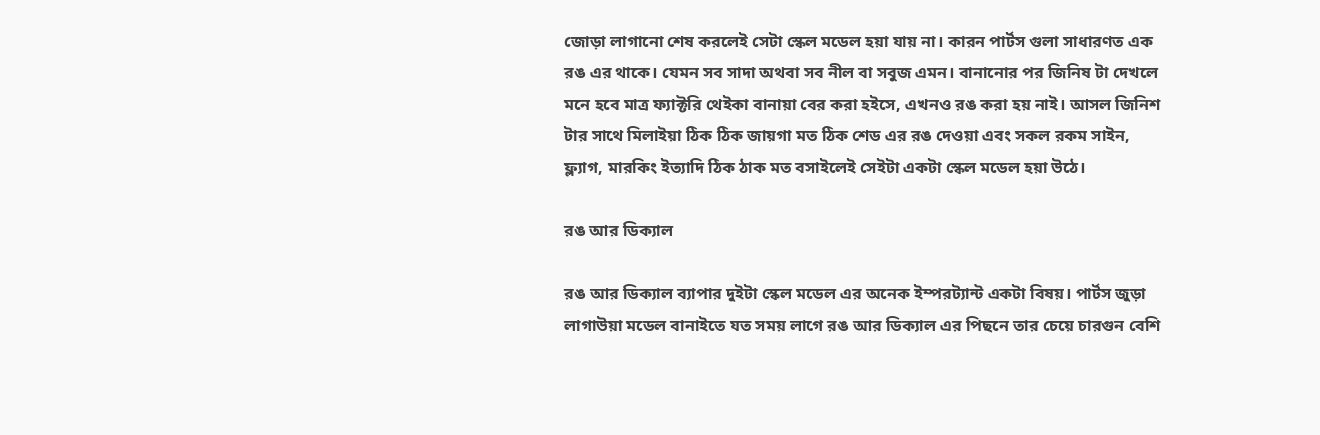জোড়া লাগানো শেষ করলেই সেটা স্কেল মডেল হয়া যায় না। কারন পার্টস গুলা সাধারণত এক রঙ এর থাকে। যেমন সব সাদা অথবা সব নীল বা সবুজ এমন। বানানোর পর জিনিষ টা দেখলে মনে হবে মাত্র ফ্যাক্টরি থেইকা বানায়া বের করা হইসে, এখনও রঙ করা হয় নাই। আসল জিনিশ টার সাথে মিলাইয়া ঠিক ঠিক জায়গা মত ঠিক শেড এর রঙ দেওয়া এবং সকল রকম সাইন, ফ্ল্যাগ, মারকিং ইত্যাদি ঠিক ঠাক মত বসাইলেই সেইটা একটা স্কেল মডেল হয়া উঠে।

রঙ আর ডিক্যাল

রঙ আর ডিক্যাল ব্যাপার দুইটা স্কেল মডেল এর অনেক ইম্পরট্যান্ট একটা বিষয়। পার্টস জুড়া লাগাউয়া মডেল বানাইতে যত সময় লাগে রঙ আর ডিক্যাল এর পিছনে তার চেয়ে চারগুন বেশি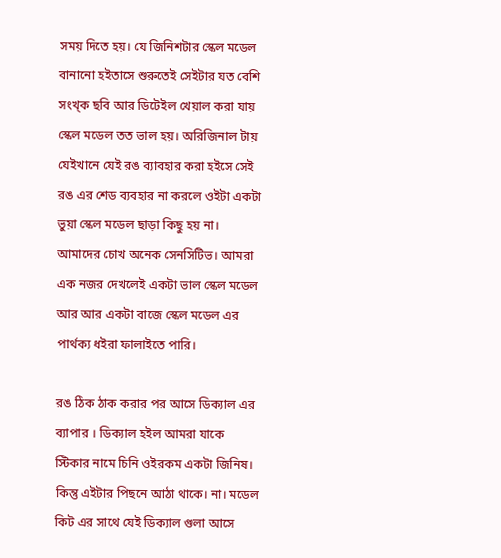সময় দিতে হয়। যে জিনিশটার স্কেল মডেল বানানো হইতাসে শুরুতেই সেইটার যত বেশি সংখ্ক ছবি আর ডিটেইল খেয়াল করা যায় স্কেল মডেল তত ভাল হয়। অরিজিনাল টায় যেইখানে যেই রঙ ব্যাবহার করা হইসে সেই রঙ এর শেড ব্যবহার না করলে ওইটা একটা ভুয়া স্কেল মডেল ছাড়া কিছু হয় না। আমাদের চোখ অনেক সেনসিটিভ। আমরা এক নজর দেখলেই একটা ভাল স্কেল মডেল আর আর একটা বাজে স্কেল মডেল এর পার্থক্য ধইরা ফালাইতে পারি।

রঙ ঠিক ঠাক করার পর আসে ডিক্যাল এর ব্যাপার । ডিক্যাল হইল আমরা যাকে স্টিকার নামে চিনি ওইরকম একটা জিনিষ। কিন্তু এইটার পিছনে আঠা থাকে। না। মডেল কিট এর সাথে যেই ডিক্যাল গুলা আসে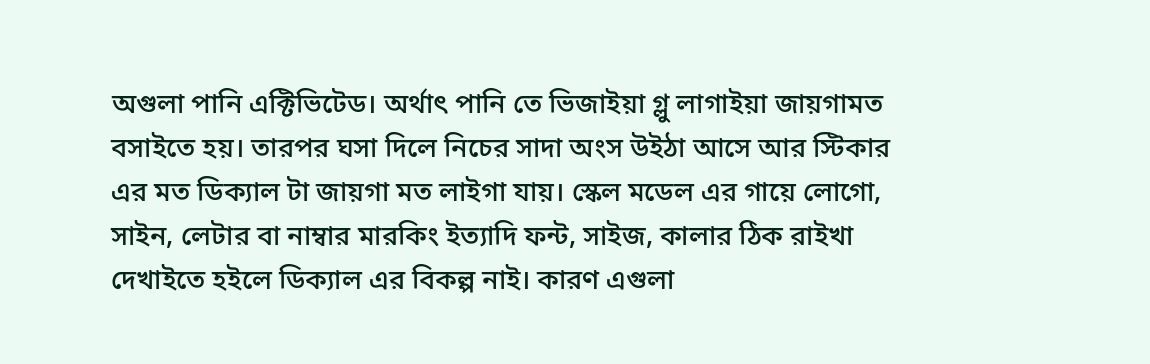অগুলা পানি এক্টিভিটেড। অর্থাৎ পানি তে ভিজাইয়া গ্লু লাগাইয়া জায়গামত বসাইতে হয়। তারপর ঘসা দিলে নিচের সাদা অংস উইঠা আসে আর স্টিকার এর মত ডিক্যাল টা জায়গা মত লাইগা যায়। স্কেল মডেল এর গায়ে লোগো, সাইন, লেটার বা নাম্বার মারকিং ইত্যাদি ফন্ট, সাইজ, কালার ঠিক রাইখা দেখাইতে হইলে ডিক্যাল এর বিকল্প নাই। কারণ এগুলা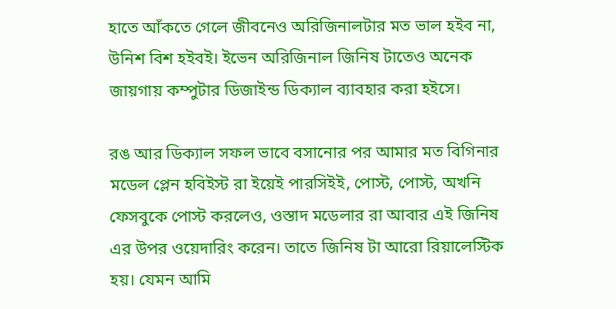হাতে আঁকতে গেলে জীবনেও অরিজিনালটার মত ভাল হইব না, উনিশ বিশ হইবই। ইভেন অরিজিনাল জিনিষ টাতেও অনেক জায়গায় কম্পুটার ডিজাইন্ড ডিক্যাল ব্যাবহার করা হইসে।

রঙ আর ডিক্যাল সফল ভাবে বসানোর পর আমার মত বিগিনার মডেল প্লেন হবিইস্ট রা ইয়েই পারসিইই, পোস্ট, পোস্ট, অখনি ফেসবুকে পোস্ট করলেও, ওস্তাদ মডেলার রা আবার এই জিনিষ এর উপর ওয়েদারিং করেন। তাতে জিনিষ টা আরো রিয়ালেস্টিক হয়। যেমন আমি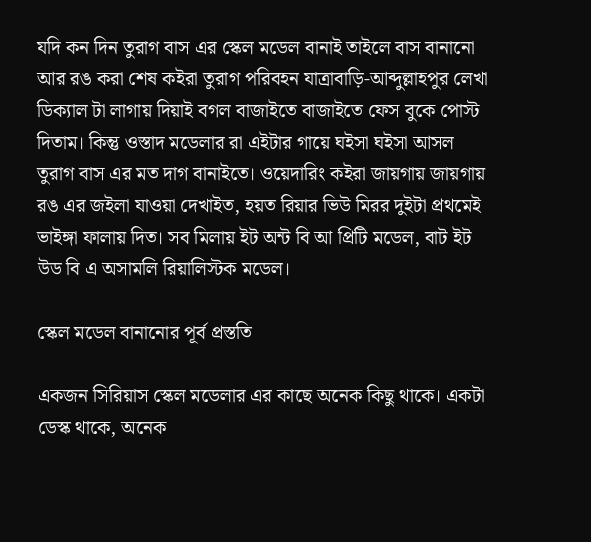যদি কন দিন তুরাগ বাস এর স্কেল মডেল বানাই তাইলে বাস বানানো আর রঙ করা শেষ কইরা তুরাগ পরিবহন যাত্রাবাড়ি-আব্দুল্লাহপুর লেখা ডিক্যাল টা লাগায় দিয়াই বগল বাজাইতে বাজাইতে ফেস বুকে পোস্ট দিতাম। কিন্তু ওস্তাদ মডেলার রা এইটার গায়ে ঘইসা ঘইসা আসল তুরাগ বাস এর মত দাগ বানাইতে। ওয়েদারিং কইরা জায়গায় জায়গায় রঙ এর জইলা যাওয়া দেখাইত, হয়ত রিয়ার ভিউ মিরর দুইটা প্রথমেই ভাইঙ্গা ফালায় দিত। সব মিলায় ইট অন্ট বি আ প্রিটি মডেল, বাট ইট উড বি এ অসামলি রিয়ালিস্টক মডেল।

স্কেল মডেল বানানোর পূর্ব প্রস্ততি

একজন সিরিয়াস স্কেল মডেলার এর কাছে অনেক কিছু থাকে। একটা ডেস্ক থাকে, অনেক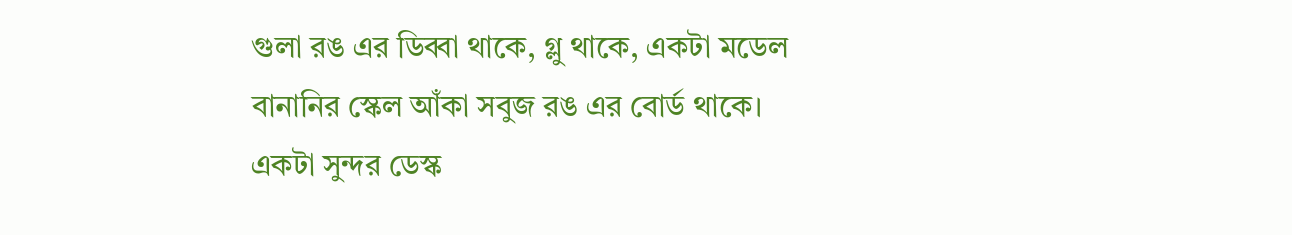গুলা রঙ এর ডিব্বা থাকে, গ্লু থাকে, একটা মডেল বানানির স্কেল আঁকা সবুজ রঙ এর বোর্ড থাকে। একটা সুন্দর ডেস্ক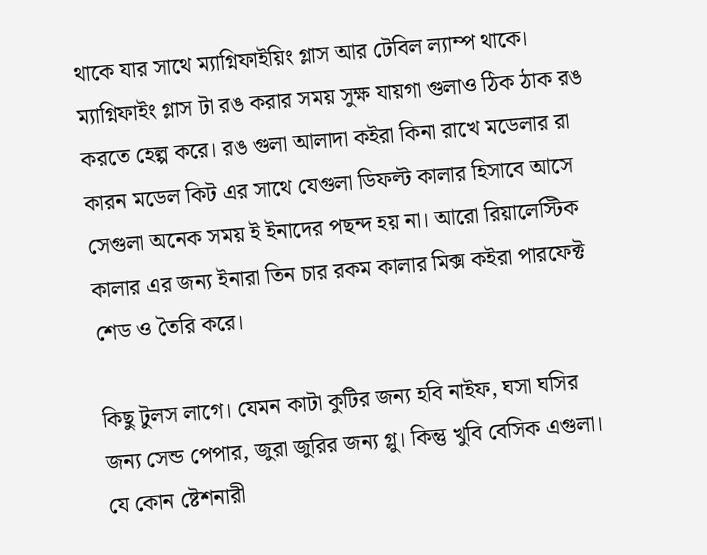থাকে যার সাথে ম্যাগ্নিফাইয়িং গ্লাস আর টেবিল ল্যাম্প থাকে। ম্যাগ্নিফাইং গ্লাস টা রঙ করার সময় সুক্ষ যায়গা গুলাও ঠিক ঠাক রঙ করতে হেল্প করে। রঙ গুলা আলাদা কইরা কিনা রাখে মডেলার রা কারন মডেল কিট এর সাথে যেগুলা ডিফল্ট কালার হিসাবে আসে সেগুলা অনেক সময় ই ইনাদের পছন্দ হয় না। আরো রিয়ালেস্টিক কালার এর জন্য ইনারা তিন চার রকম কালার মিক্স কইরা পারফেক্ট শেড ও তৈরি করে।

কিছু টুলস লাগে। যেমন কাটা কুটির জন্য হবি নাইফ, ঘসা ঘসির জন্য সেন্ড পেপার, জুরা জুরির জন্য গ্লু। কিন্তু খুবি বেসিক এগুলা। যে কোন ষ্টেশনারী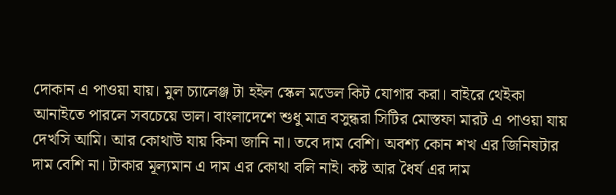দোকান এ পাওয়া যায়। মুল চ্যালেঞ্জ টা হইল স্কেল মডেল কিট যোগার করা। বাইরে থেইকা আনাইতে পারলে সবচেয়ে ভাল। বাংলাদেশে শুধু মাত্র বসুন্ধরা সিটির মোস্তফা মারট এ পাওয়া যায় দেখসি আমি। আর কোথাউ যায় কিনা জানি না। তবে দাম বেশি। অবশ্য কোন শখ এর জিনিষটার দাম বেশি না। টাকার মূল্যমান এ দাম এর কোথা বলি নাই। কষ্ট আর ধৈর্য এর দাম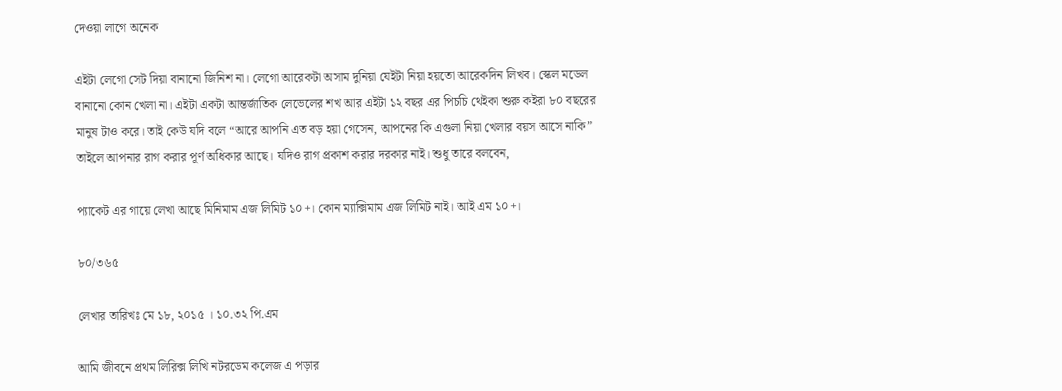দেওয়া লাগে অনেক

এইটা লেগো সেট দিয়া বানানো জিনিশ না। লেগো আরেকটা অসাম দুনিয়া যেইটা নিয়া হয়তো আরেকদিন লিখব। স্কেল মডেল বানানো কোন খেলা না। এইটা একটা আন্তর্জাতিক লেভেলের শখ আর এইটা ১২ বছর এর পিচচি থেইকা শুরু কইরা ৮০ বছরের মানুষ টাও করে। তাই কেউ যদি বলে “আরে আপনি এত বড় হয়া গেসেন, আপনের কি এগুলা নিয়া খেলার বয়স আসে নাকি” তাইলে আপনার রাগ করার পূর্ণ অধিকার আছে। যদিও রাগ প্রকাশ করার দরকার নাই। শুধু তারে বলবেন,

প্যাকেট এর গায়ে লেখা আছে মিনিমাম এজ লিমিট ১০+। কোন ম্যাক্সিমাম এজ লিমিট নাই। আই এম ১০+।

৮০/৩৬৫

লেখার তারিখঃ মে ১৮, ২০১৫ । ১০.৩২ পি.এম

আমি জীবনে প্রথম লিরিক্স লিখি নটরডেম কলেজ এ পড়ার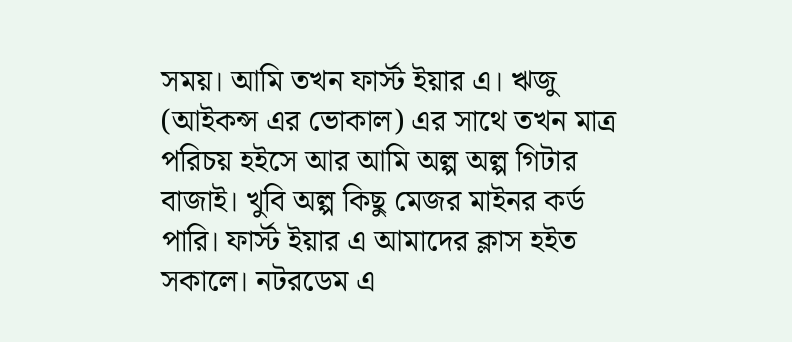সময়। আমি তখন ফার্স্ট ইয়ার এ। ঋজু (আইকন্স এর ভোকাল) এর সাথে তখন মাত্র পরিচয় হইসে আর আমি অল্প অল্প গিটার বাজাই। খুবি অল্প কিছু মেজর মাইনর কর্ড পারি। ফার্স্ট ইয়ার এ আমাদের ক্লাস হইত সকালে। নটরডেম এ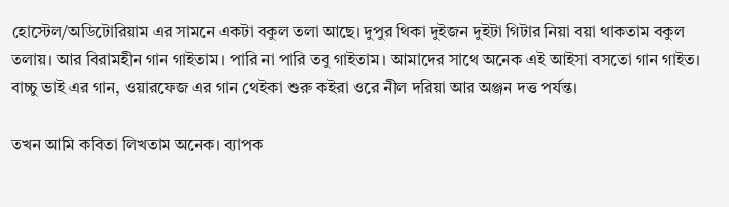হোস্টেল/অডিটোরিয়াম এর সামনে একটা বকুল তলা আছে। দুপুর থিকা দুইজন দুইটা গিটার নিয়া বয়া থাকতাম বকুল তলায়। আর বিরামহীন গান গাইতাম। পারি না পারি তবু গাইতাম। আমাদের সাথে অনেক এই আইসা বসতো গান গাইত। বাচ্চু ভাই এর গান, ওয়ারফেজ এর গান থেইকা শুরু কইরা ওরে নীল দরিয়া আর অঞ্জন দত্ত পর্যন্ত।

তখন আমি কবিতা লিখতাম অনেক। ব্যাপক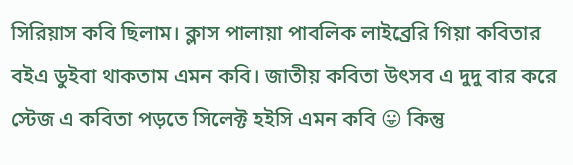সিরিয়াস কবি ছিলাম। ক্লাস পালায়া পাবলিক লাইব্রেরি গিয়া কবিতার বইএ ডুইবা থাকতাম এমন কবি। জাতীয় কবিতা উৎসব এ দুদু বার করে স্টেজ এ কবিতা পড়তে সিলেক্ট হইসি এমন কবি 😛 কিন্তু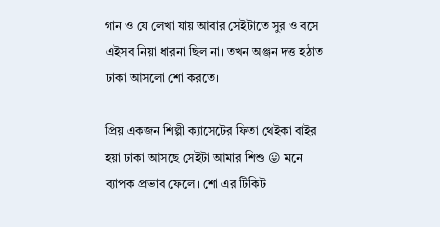গান ও যে লেখা যায় আবার সেইটাতে সুর ও বসে এইসব নিয়া ধারনা ছিল না। তখন অঞ্জন দত্ত হঠাত ঢাকা আসলো শো করতে।

প্রিয় একজন শিল্পী ক্যাসেটের ফিতা থেইকা বাইর হয়া ঢাকা আসছে সেইটা আমার শিশু 😛 মনে ব্যাপক প্রভাব ফেলে। শো এর টিকিট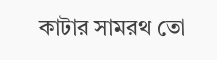কাটার সামরথ তো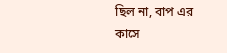ছিল না, বাপ এর কাসে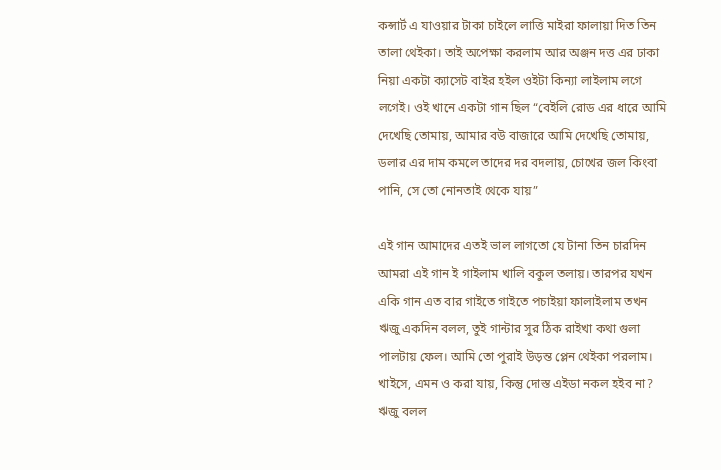কন্সার্ট এ যাওয়ার টাকা চাইলে লাত্তি মাইরা ফালায়া দিত তিন তালা থেইকা। তাই অপেক্ষা করলাম আর অঞ্জন দত্ত এর ঢাকা নিয়া একটা ক্যাসেট বাইর হইল ওইটা কিন্যা লাইলাম লগে লগেই। ওই খানে একটা গান ছিল “বেইলি রোড এর ধারে আমি দেখেছি তোমায়, আমার বউ বাজারে আমি দেখেছি তোমায়, ডলার এর দাম কমলে তাদের দর বদলায়, চোখের জল কিংবা পানি, সে তো নোনতাই থেকে যায়”

এই গান আমাদের এতই ভাল লাগতো যে টানা তিন চারদিন আমরা এই গান ই গাইলাম খালি বকুল তলায়। তারপর যখন একি গান এত বার গাইতে গাইতে পচাইয়া ফালাইলাম তখন ঋজু একদিন বলল, তুই গান্টার সুর ঠিক রাইখা কথা গুলা পালটায় ফেল। আমি তো পুরাই উড়ন্ত প্লেন থেইকা পরলাম। খাইসে, এমন ও করা যায়, কিন্তু দোস্ত এইডা নকল হইব না? ঋজু বলল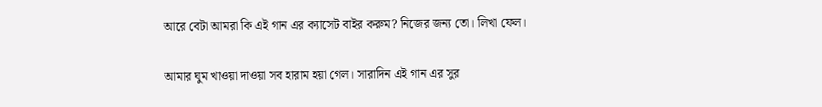আরে বেটা আমরা কি এই গান এর ক্যাসেট বাইর করুম? নিজের জন্য তো। লিখা ফেল।

আমার ঘুম খাওয়া দাওয়া সব হারাম হয়া গেল। সারাদিন এই গান এর সুর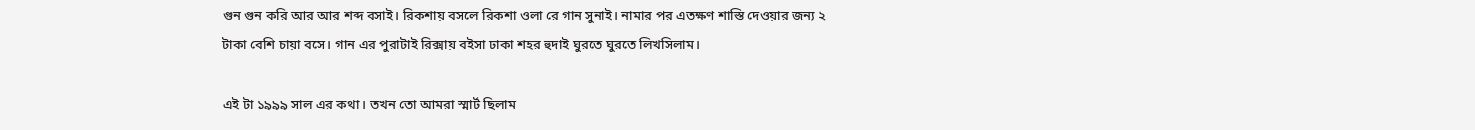গুন গুন করি আর আর শব্দ বসাই। রিকশায় বসলে রিকশা ওলা রে গান সুনাই। নামার পর এতক্ষণ শাস্তি দেওয়ার জন্য ২ টাকা বেশি চায়া বসে। গান এর পুরাটাই রিক্সায় বইসা ঢাকা শহর হুদাই ঘুরতে ঘুরতে লিখসিলাম।

এই টা ১৯৯৯ সাল এর কথা। তখন তো আমরা স্মার্ট ছিলাম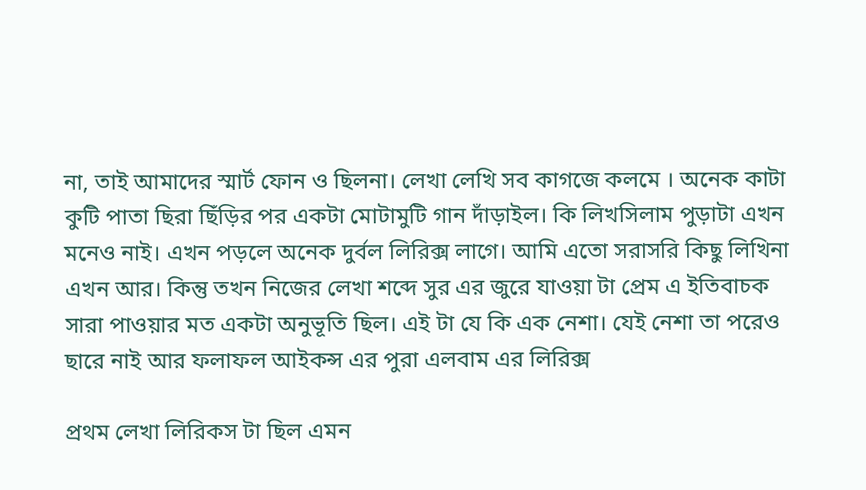না, তাই আমাদের স্মার্ট ফোন ও ছিলনা। লেখা লেখি সব কাগজে কলমে । অনেক কাটা কুটি পাতা ছিরা ছিঁড়ির পর একটা মোটামুটি গান দাঁড়াইল। কি লিখসিলাম পুড়াটা এখন মনেও নাই। এখন পড়লে অনেক দুর্বল লিরিক্স লাগে। আমি এতো সরাসরি কিছু লিখিনা এখন আর। কিন্তু তখন নিজের লেখা শব্দে সুর এর জুরে যাওয়া টা প্রেম এ ইতিবাচক সারা পাওয়ার মত একটা অনুভূতি ছিল। এই টা যে কি এক নেশা। যেই নেশা তা পরেও ছারে নাই আর ফলাফল আইকন্স এর পুরা এলবাম এর লিরিক্স

প্রথম লেখা লিরিকস টা ছিল এমন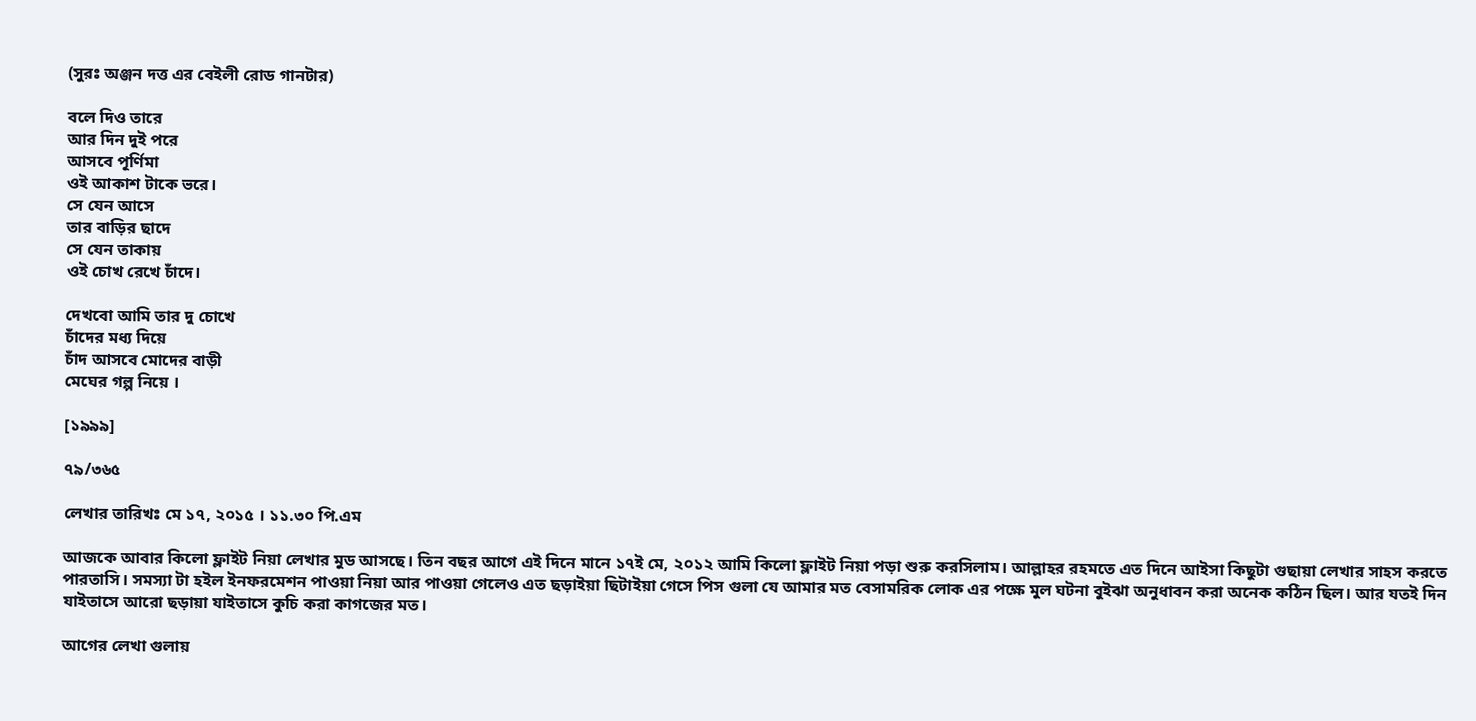(সুরঃ অঞ্জন দত্ত এর বেইলী রোড গানটার)

বলে দিও তারে
আর দিন দুই পরে
আসবে পূর্ণিমা
ওই আকাশ টাকে ভরে।
সে যেন আসে
তার বাড়ির ছাদে
সে যেন তাকায়
ওই চোখ রেখে চাঁদে।

দেখবো আমি তার দু চোখে
চাঁদের মধ্য দিয়ে
চাঁদ আসবে মোদের বাড়ী
মেঘের গল্প নিয়ে ।

[১৯৯৯]

৭৯/৩৬৫

লেখার তারিখঃ মে ১৭, ২০১৫ । ১১.৩০ পি.এম

আজকে আবার কিলো ফ্লাইট নিয়া লেখার মুড আসছে। তিন বছর আগে এই দিনে মানে ১৭ই মে, ২০১২ আমি কিলো ফ্লাইট নিয়া পড়া শুরু করসিলাম। আল্লাহর রহমতে এত দিনে আইসা কিছুটা গুছায়া লেখার সাহস করতে পারতাসি। সমস্যা টা হইল ইনফরমেশন পাওয়া নিয়া আর পাওয়া গেলেও এত ছড়াইয়া ছিটাইয়া গেসে পিস গুলা যে আমার মত বেসামরিক লোক এর পক্ষে মুল ঘটনা বুইঝা অনুধাবন করা অনেক কঠিন ছিল। আর যতই দিন যাইতাসে আরো ছড়ায়া যাইতাসে কুচি করা কাগজের মত।

আগের লেখা গুলায়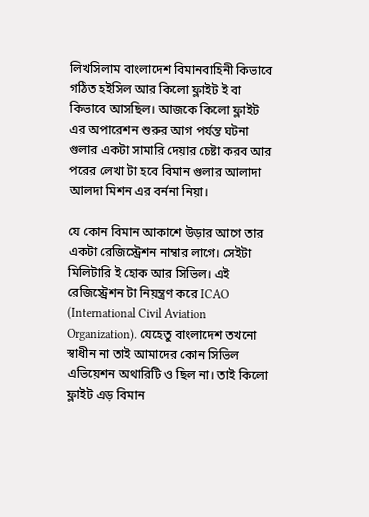লিখসিলাম বাংলাদেশ বিমানবাহিনী কিভাবে গঠিত হইসিল আর কিলো ফ্লাইট ই বা কিভাবে আসছিল। আজকে কিলো ফ্লাইট এর অপারেশন শুরুর আগ পর্যন্ত ঘটনা গুলার একটা সামারি দেয়ার চেষ্টা করব আর পরের লেখা টা হবে বিমান গুলার আলাদা আলদা মিশন এর বর্ননা নিয়া।

যে কোন বিমান আকাশে উড়ার আগে তার একটা রেজিস্ট্রেশন নাম্বার লাগে। সেইটা মিলিটারি ই হোক আর সিভিল। এই রেজিস্ট্রেশন টা নিয়ন্ত্রণ করে ICAO (International Civil Aviation Organization). যেহেতু বাংলাদেশ তখনো স্বাধীন না তাই আমাদের কোন সিভিল এভিয়েশন অথারিটি ও ছিল না। তাই কিলো ফ্লাইট এড় বিমান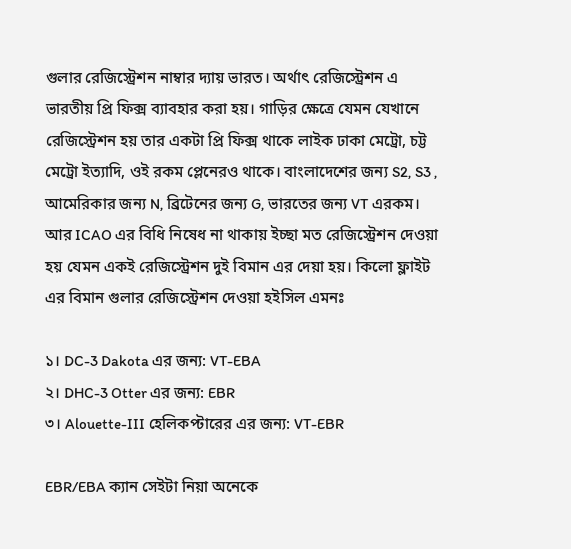গুলার রেজিস্ট্রেশন নাম্বার দ্যায় ভারত। অর্থাৎ রেজিস্ট্রেশন এ ভারতীয় প্রি ফিক্স ব্যাবহার করা হয়। গাড়ির ক্ষেত্রে যেমন যেখানে রেজিস্ট্রেশন হয় তার একটা প্রি ফিক্স থাকে লাইক ঢাকা মেট্রো, চট্ট মেট্রো ইত্যাদি, ওই রকম প্লেনেরও থাকে। বাংলাদেশের জন্য S2, S3 , আমেরিকার জন্য N, ব্রিটেনের জন্য G, ভারতের জন্য VT এরকম। আর ICAO এর বিধি নিষেধ না থাকায় ইচ্ছা মত রেজিস্ট্রেশন দেওয়া হয় যেমন একই রেজিস্ট্রেশন দুই বিমান এর দেয়া হয়। কিলো ফ্লাইট এর বিমান গুলার রেজিস্ট্রেশন দেওয়া হইসিল এমনঃ

১। DC-3 Dakota এর জন্য: VT-EBA
২। DHC-3 Otter এর জন্য: EBR
৩। Alouette-III হেলিকপ্টারের এর জন্য: VT-EBR

EBR/EBA ক্যান সেইটা নিয়া অনেকে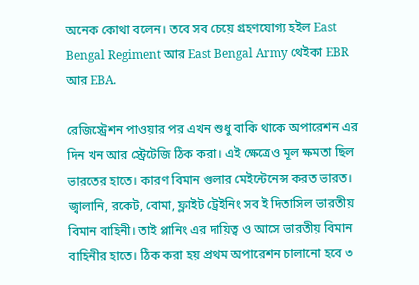অনেক কোথা বলেন। তবে সব চেয়ে গ্রহণযোগ্য হইল East Bengal Regiment আর East Bengal Army থেইকা EBR আর EBA.

রেজিস্ট্রেশন পাওয়ার পর এখন শুধু বাকি থাকে অপারেশন এর দিন খন আর স্ট্রেটেজি ঠিক করা। এই ক্ষেত্রেও মূল ক্ষমতা ছিল ভারতের হাতে। কারণ বিমান গুলার মেইন্টেনেন্স করত ভারত। জ্বালানি, রকেট, বোমা, ফ্লাইট ট্রেইনিং সব ই দিতাসিল ভারতীয় বিমান বাহিনী। তাই প্লানিং এর দায়িত্ব ও আসে ভারতীয় বিমান বাহিনীর হাতে। ঠিক করা হয় প্রথম অপারেশন চালানো হবে ৩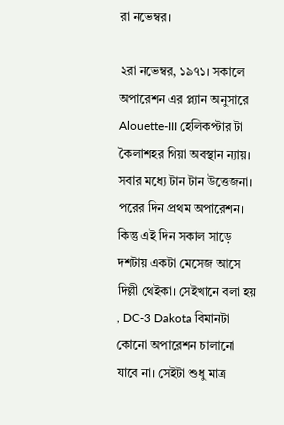রা নভেম্বর।

২রা নভেম্বর, ১৯৭১। সকালে অপারেশন এর প্ল্যান অনুসারে Alouette-III হেলিকপ্টার টা কৈলাশহর গিয়া অবস্থান ন্যায়। সবার মধ্যে টান টান উত্তেজনা। পরের দিন প্রথম অপারেশন। কিন্তু এই দিন সকাল সাড়ে দশটায় একটা মেসেজ আসে দিল্লী থেইকা। সেইখানে বলা হয় , DC-3 Dakota বিমানটা কোনো অপারেশন চালানো যাবে না। সেইটা শুধু মাত্র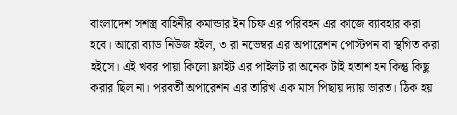বাংলাদেশ সশস্ত্র বাহিনীর কমান্ডার ইন চিফ এর পরিবহন এর কাজে ব্যাবহার করা হবে। আরো ব্যাড নিউজ হইল, ৩ রা নভেম্বর এর অপারেশন পোস্টপন বা স্থগিত করা হইসে। এই খবর পায়া কিলো ফ্লাইট এর পাইলট রা অনেক টাই হতাশ হন কিন্তু কিছু করার ছিল না। পরবর্তী অপারেশন এর তারিখ এক মাস পিছায় দ্যায় ভারত। ঠিক হয়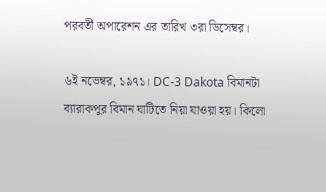পরবর্তী অপারেশন এর তারিখ ৩রা ডিসেম্বর।

৬ই নভেম্বর, ১৯৭১। DC-3 Dakota বিমানটা ব্যারাকপুর বিমান ঘাটিতে নিয়া যাওয়া হয়। কিলো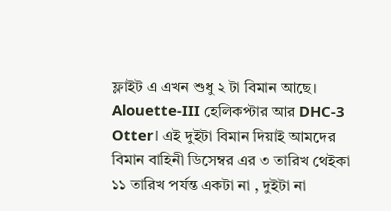ফ্লাইট এ এখন শুধু ২ টা বিমান আছে। Alouette-III হেলিকপ্টার আর DHC-3 Otter। এই দুইটা বিমান দিয়াই আমদের বিমান বাহিনী ডিসেম্বর এর ৩ তারিখ থেইকা ১১ তারিখ পর্যন্ত একটা না , দুইটা না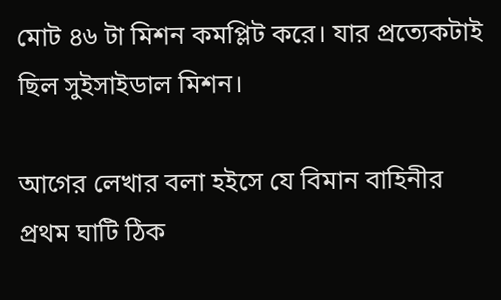মোট ৪৬ টা মিশন কমপ্লিট করে। যার প্রত্যেকটাই ছিল সুইসাইডাল মিশন।

আগের লেখার বলা হইসে যে বিমান বাহিনীর প্রথম ঘাটি ঠিক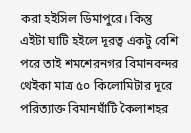করা হইসিল ডিমাপুরে। কিন্তু এইটা ঘাটি হইলে দূরত্ব একটু বেশি পরে তাই শমশেরনগর বিমানবন্দর থেইকা মাত্র ৫০ কিলোমিটার দূরে পরিত্যাক্ত বিমানঘাঁটি কৈলাশহর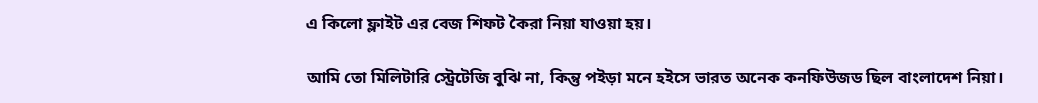এ কিলো ফ্লাইট এর বেজ শিফট কৈরা নিয়া যাওয়া হয়।

আমি তো মিলিটারি স্ট্রেটেজি বুঝি না, কিন্তু পইড়া মনে হইসে ভারত অনেক কনফিউজড ছিল বাংলাদেশ নিয়া।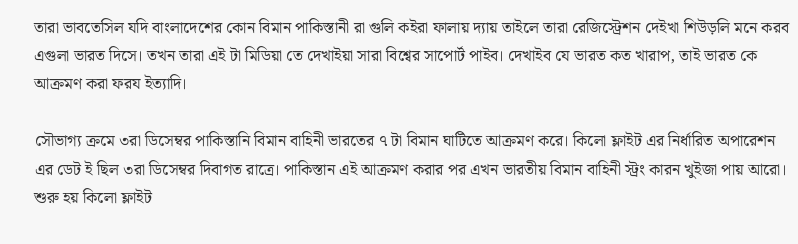তারা ভাবতেসিল যদি বাংলাদেশের কোন বিমান পাকিস্তানী রা গুলি কইরা ফালায় দ্যায় তাইলে তারা রেজিস্ট্রেশন দেইখা শিউড়লি মনে করব এগুলা ভারত দিসে। তখন তারা এই টা মিডিয়া তে দেখাইয়া সারা বিশ্বের সাপোর্ট পাইব। দেখাইব যে ভারত কত খারাপ, তাই ভারত কে আক্রমণ করা ফরয ইত্যাদি।

সৌভাগ্য ক্রমে ৩রা ডিসেম্বর পাকিস্তানি বিমান বাহিনী ভারতের ৭ টা বিমান ঘাটিতে আক্রমণ করে। কিলো ফ্লাইট এর নির্ধারিত অপারেশন এর ডেট ই ছিল ৩রা ডিসেম্বর দিবাগত রাত্রে। পাকিস্তান এই আক্রমণ করার পর এখন ভারতীয় বিমান বাহিনী স্ট্রং কারন খুইজা পায় আরো। শুরু হয় কিলো ফ্লাইট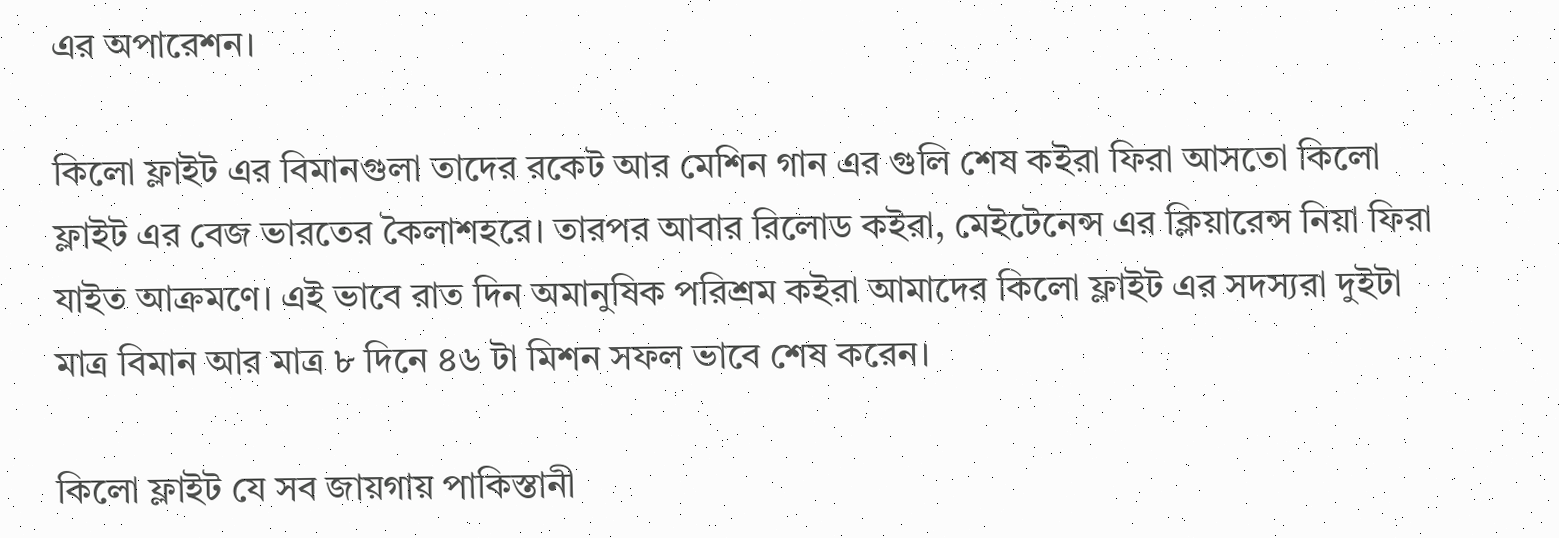এর অপারেশন।

কিলো ফ্লাইট এর বিমানগুলা তাদের রকেট আর মেশিন গান এর গুলি শেষ কইরা ফিরা আসতো কিলো ফ্লাইট এর বেজ ভারতের কৈলাশহরে। তারপর আবার রিলোড কইরা, মেইটেনেন্স এর ক্লিয়ারেন্স নিয়া ফিরা যাইত আক্রমণে। এই ভাবে রাত দিন অমানুষিক পরিশ্রম কইরা আমাদের কিলো ফ্লাইট এর সদস্যরা দুইটা মাত্র বিমান আর মাত্র ৮ দিনে ৪৬ টা মিশন সফল ভাবে শেষ করেন।

কিলো ফ্লাইট যে সব জায়গায় পাকিস্তানী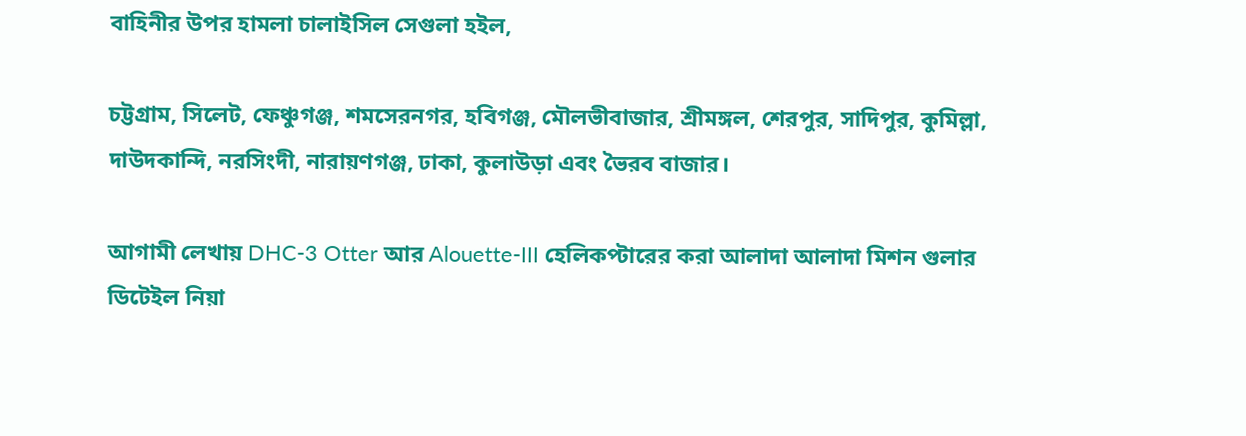বাহিনীর উপর হামলা চালাইসিল সেগুলা হইল,

চট্টগ্রাম, সিলেট, ফেঞ্চুগঞ্জ, শমসেরনগর, হবিগঞ্জ, মৌলভীবাজার, শ্রীমঙ্গল, শেরপুর, সাদিপুর, কুমিল্লা, দাউদকান্দি, নরসিংদী, নারায়ণগঞ্জ, ঢাকা, কুলাউড়া এবং ভৈরব বাজার।

আগামী লেখায় DHC-3 Otter আর Alouette-III হেলিকপ্টারের করা আলাদা আলাদা মিশন গুলার ডিটেইল নিয়া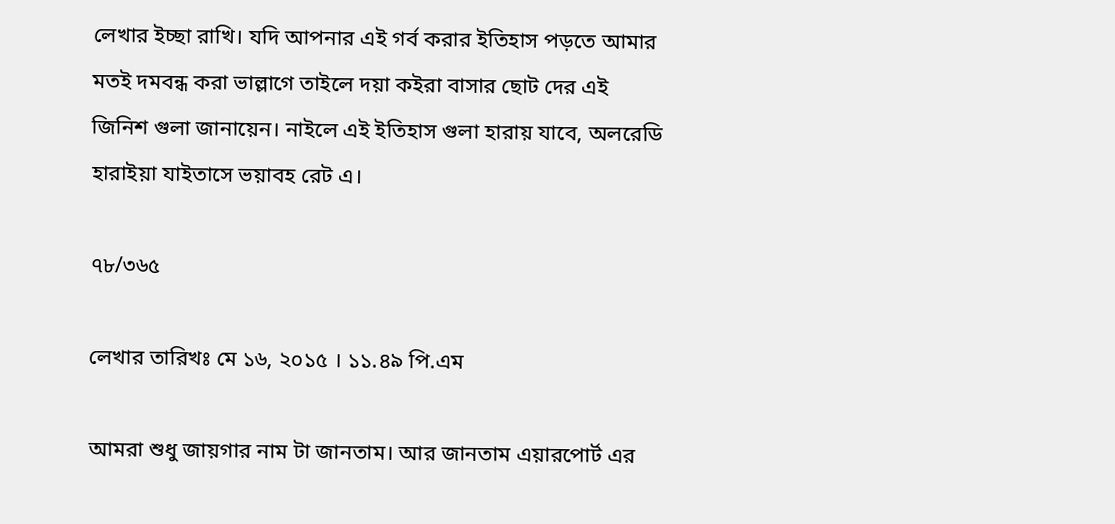লেখার ইচ্ছা রাখি। যদি আপনার এই গর্ব করার ইতিহাস পড়তে আমার মতই দমবন্ধ করা ভাল্লাগে তাইলে দয়া কইরা বাসার ছোট দের এই জিনিশ গুলা জানায়েন। নাইলে এই ইতিহাস গুলা হারায় যাবে, অলরেডি হারাইয়া যাইতাসে ভয়াবহ রেট এ।

৭৮/৩৬৫

লেখার তারিখঃ মে ১৬, ২০১৫ । ১১.৪৯ পি.এম

আমরা শুধু জায়গার নাম টা জানতাম। আর জানতাম এয়ারপোর্ট এর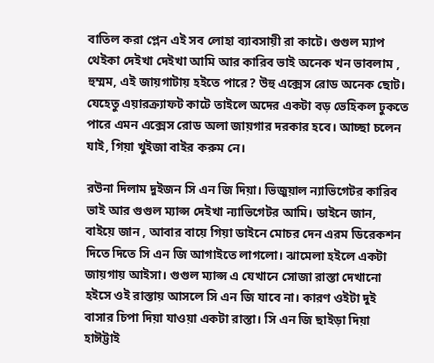বাতিল করা প্লেন এই সব লোহা ব্যাবসায়ী রা কাটে। গুগুল ম্যাপ থেইকা দেইখা দেইখা আমি আর কারিব ভাই অনেক খন ভাবলাম , হুম্মম, এই জায়গাটায় হইতে পারে? উহু এক্সেস রোড অনেক ছোট। যেহেতু এয়ারক্র্যাফট কাটে তাইলে অদের একটা বড় ভেহিকল ঢুকতে পারে এমন এক্সেস রোড অলা জায়গার দরকার হবে। আচ্ছা চলেন যাই, গিয়া খুইজা বাইর করুম নে।

রউনা দিলাম দুইজন সি এন জি দিয়া। ভিজুয়াল ন্যাভিগেটর কারিব ভাই আর গুগুল ম্যাপ্স দেইখা ন্যাভিগেটর আমি। ডাইনে জান, বাইয়ে জান , আবার বায়ে গিয়া ডাইনে মোচর দেন এরম ডিরেকশন দিতে দিতে সি এন জি আগাইতে লাগলো। ঝামেলা হইলে একটা জায়গায় আইসা। গুগুল ম্যাপ্স এ যেখানে সোজা রাস্তা দেখানো হইসে ওই রাস্তায় আসলে সি এন জি যাবে না। কারণ ওইটা দুই বাসার চিপা দিয়া যাওয়া একটা রাস্তা। সি এন জি ছাইড়া দিয়া হাঈট্টাই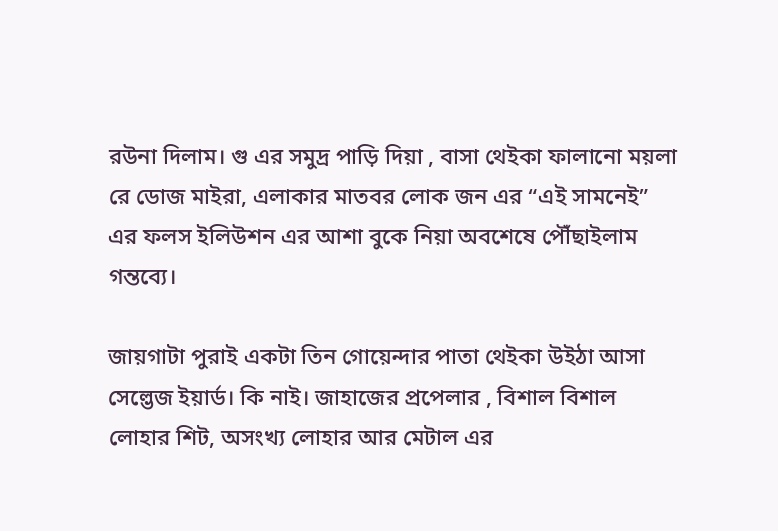রউনা দিলাম। গু এর সমুদ্র পাড়ি দিয়া , বাসা থেইকা ফালানো ময়লা রে ডোজ মাইরা, এলাকার মাতবর লোক জন এর “এই সামনেই” এর ফলস ইলিউশন এর আশা বুকে নিয়া অবশেষে পৌঁছাইলাম গন্তব্যে।

জায়গাটা পুরাই একটা তিন গোয়েন্দার পাতা থেইকা উইঠা আসা সেল্ভেজ ইয়ার্ড। কি নাই। জাহাজের প্রপেলার , বিশাল বিশাল লোহার শিট, অসংখ্য লোহার আর মেটাল এর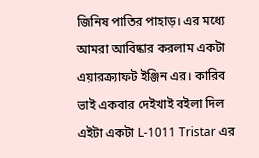জিনিষ পাতির পাহাড়। এর মধ্যে আমরা আবিষ্কার করলাম একটা এয়ারক্র্যাফট ইঞ্জিন এর। কারিব ভাই একবার দেইখাই বইলা দিল এইটা একটা L-1011 Tristar এর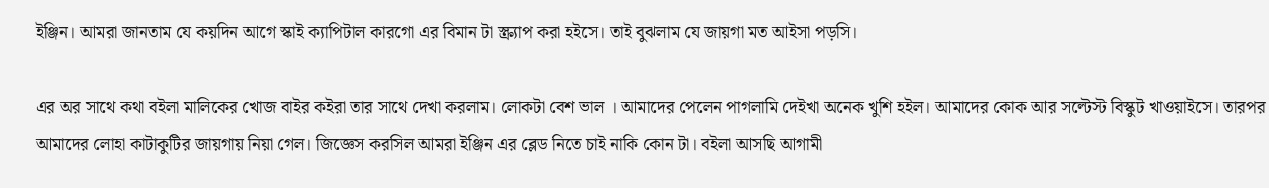ইঞ্জিন। আমরা জানতাম যে কয়দিন আগে স্কাই ক্যাপিটাল কারগো এর বিমান টা স্ক্র্যাপ করা হইসে। তাই বুঝলাম যে জায়গা মত আইসা পড়সি।

এর অর সাথে কথা বইলা মালিকের খোজ বাইর কইরা তার সাথে দেখা করলাম। লোকটা বেশ ভাল । আমাদের পেলেন পাগলামি দেইখা অনেক খুশি হইল। আমাদের কোক আর সল্টেস্ট বিস্কুট খাওয়াইসে। তারপর আমাদের লোহা কাটাকুটির জায়গায় নিয়া গেল। জিজ্ঞেস করসিল আমরা ইঞ্জিন এর ব্লেড নিতে চাই নাকি কোন টা। বইলা আসছি আগামী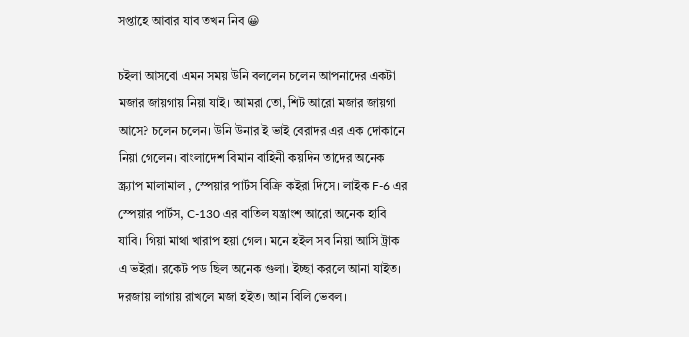সপ্তাহে আবার যাব তখন নিব 😀

চইলা আসবো এমন সময় উনি বললেন চলেন আপনাদের একটা মজার জায়গায় নিয়া যাই। আমরা তো, শিট আরো মজার জায়গা আসে? চলেন চলেন। উনি উনার ই ভাই বেরাদর এর এক দোকানে নিয়া গেলেন। বাংলাদেশ বিমান বাহিনী কয়দিন তাদের অনেক স্ক্র্যাপ মালামাল , স্পেয়ার পার্টস বিক্রি কইরা দিসে। লাইক F-6 এর স্পেয়ার পার্টস, C-130 এর বাতিল যন্ত্রাংশ আরো অনেক হাবি যাবি। গিয়া মাথা খারাপ হয়া গেল। মনে হইল সব নিয়া আসি ট্রাক এ ভইরা। রকেট পড ছিল অনেক গুলা। ইচ্ছা করলে আনা যাইত। দরজায় লাগায় রাখলে মজা হইত। আন বিলি ভেবল।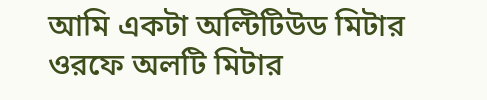আমি একটা অল্টিটিউড মিটার ওরফে অলটি মিটার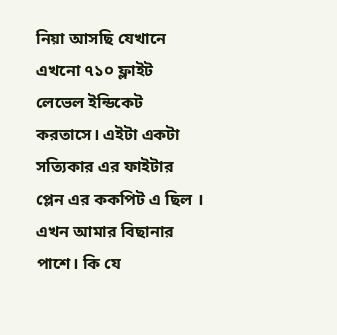নিয়া আসছি যেখানে এখনো ৭১০ ফ্লাইট লেভেল ইন্ডিকেট করতাসে। এইটা একটা সত্যিকার এর ফাইটার প্লেন এর ককপিট এ ছিল । এখন আমার বিছানার পাশে। কি যে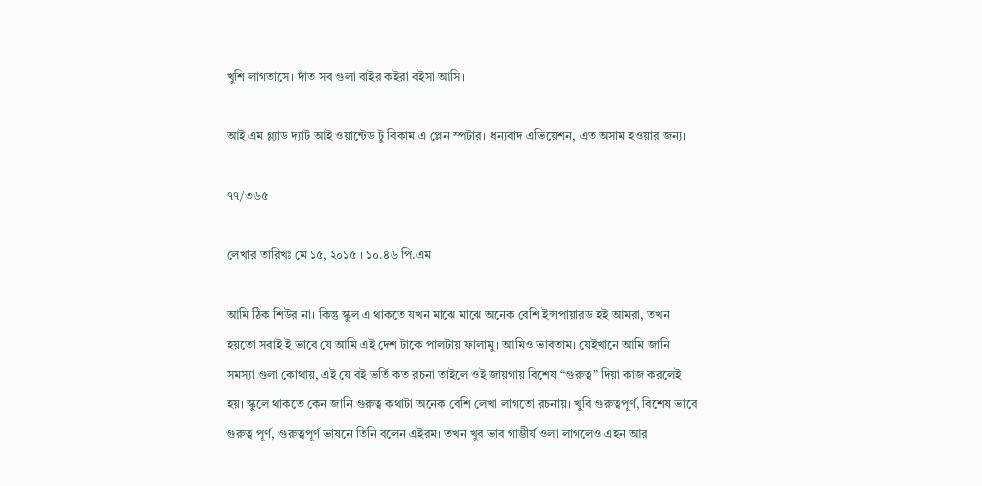খুশি লাগতাসে। দাঁত সব গুলা বাইর কইরা বইসা আসি।

আই এম গ্ল্যাড দ্যাট আই ওয়ান্টেড টু বিকাম এ প্লেন স্পটার। ধন্যবাদ এভিয়েশন, এত অসাম হওয়ার জন্য।

৭৭/৩৬৫

লেখার তারিখঃ মে ১৫, ২০১৫ । ১০.৪৬ পি.এম

আমি ঠিক শিউর না। কিন্তু স্কুল এ থাকতে যখন মাঝে মাঝে অনেক বেশি ইন্সপায়ারড হই আমরা, তখন হয়তো সবাই ই ভাবে যে আমি এই দেশ টাকে পালটায় ফালামু। আমিও ভাবতাম। যেইখানে আমি জানি সমস্যা গুলা কোথায়, এই যে বই ভর্তি কত রচনা তাইলে ওই জায়গায় বিশেষ “গুরুত্ব” দিয়া কাজ করলেই হয়। স্কুলে থাকতে কেন জানি গুরুত্ব কথাটা অনেক বেশি লেখা লাগতো রচনায়। খুবি গুরুত্বপূর্ণ, বিশেষ ভাবে গুরুত্ব পূর্ণ, গুরুত্বপূর্ণ ভাষনে তিনি বলেন এইরম। তখন খুব ভাব গাম্ভীর্য ওলা লাগলেও এহন আর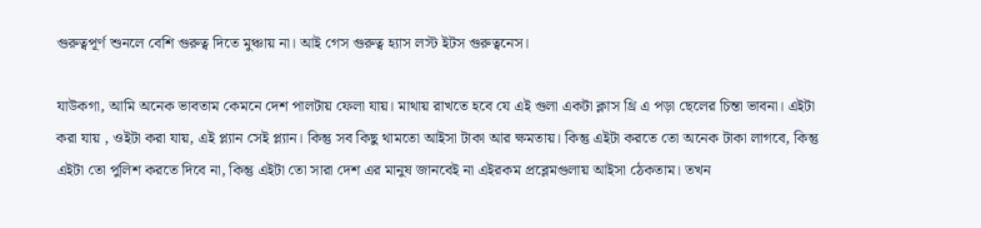গুরুত্বপূর্ণ শুনলে বেশি গুরুত্ব দিতে মুঞ্চায় না। আই গেস গুরুত্ব হ্যাস লস্ট ইটস গুরুত্বনেস।

যাউকগা, আমি অনেক ভাবতাম কেমনে দেশ পালটায় ফেলা যায়। মাথায় রাখতে হবে যে এই গুলা একটা ক্লাস থ্রি এ পড়া ছেলের চিন্তা ভাবনা। এইটা করা যায় , ওইটা করা যায়, এই প্ল্যান সেই প্ল্যান। কিন্তু সব কিছু থামতো আইসা টাকা আর ক্ষমতায়। কিন্তু এইটা করতে তো অনেক টাকা লাগবে, কিন্তু এইটা তো পুলিশ করতে দিবে না, কিন্তু এইটা তো সারা দেশ এর মানুষ জানবেই না এইরকম প্রব্লেমগুলায় আইসা ঠেকতাম। তখন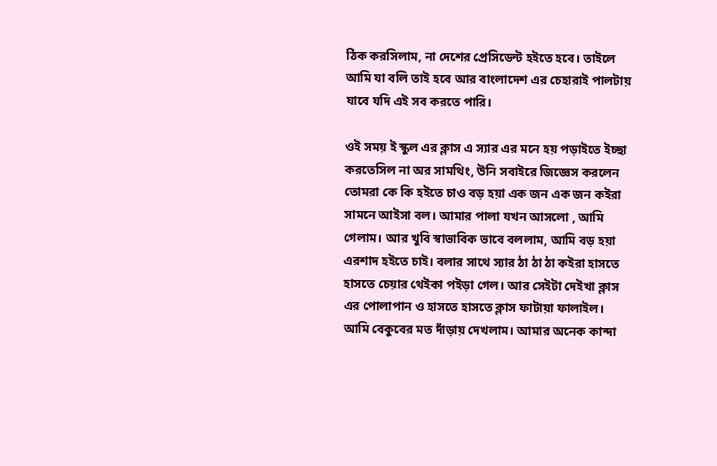ঠিক করসিলাম, না দেশের প্রেসিডেন্ট হইতে হবে। তাইলে আমি যা বলি তাই হবে আর বাংলাদেশ এর চেহারাই পালটায় যাবে যদি এই সব করতে পারি।

ওই সময় ই স্কুল এর ক্লাস এ স্যার এর মনে হয় পড়াইতে ইচ্ছা করতেসিল না অর সামথিং, উনি সবাইরে জিজ্ঞেস করলেন তোমরা কে কি হইতে চাও বড় হয়া এক জন এক জন কইরা সামনে আইসা বল। আমার পালা যখন আসলো , আমি গেলাম। আর খুবি স্বাভাবিক ভাবে বললাম, আমি বড় হয়া এরশাদ হইতে চাই। বলার সাথে স্যার ঠা ঠা ঠা কইরা হাসতে হাসতে চেয়ার থেইকা পইড়া গেল। আর সেইটা দেইখা ক্লাস এর পোলাপান ও হাসতে হাসতে ক্লাস ফাটায়া ফালাইল। আমি বেকুবের মত দাঁড়ায় দেখলাম। আমার অনেক কান্দা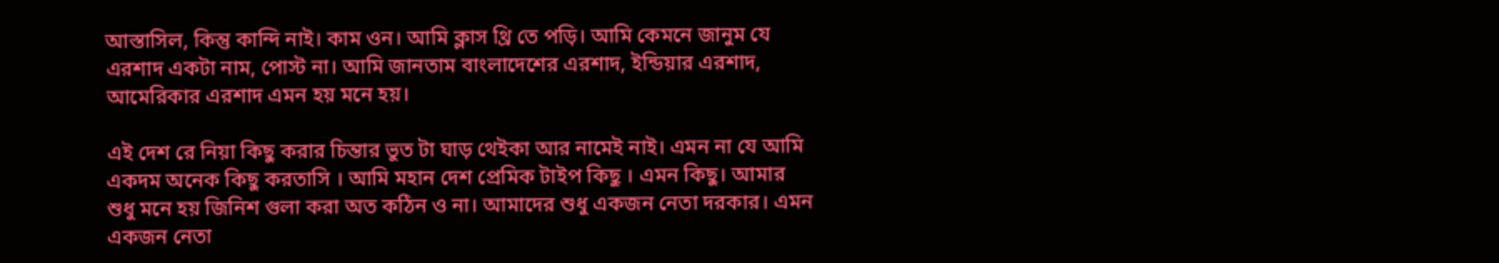আস্তাসিল, কিন্তু কান্দি নাই। কাম ওন। আমি ক্লাস থ্রি তে পড়ি। আমি কেমনে জানুম যে এরশাদ একটা নাম, পোস্ট না। আমি জানতাম বাংলাদেশের এরশাদ, ইন্ডিয়ার এরশাদ, আমেরিকার এরশাদ এমন হয় মনে হয়।

এই দেশ রে নিয়া কিছু করার চিন্তার ভুত টা ঘাড় থেইকা আর নামেই নাই। এমন না যে আমি একদম অনেক কিছু করতাসি । আমি মহান দেশ প্রেমিক টাইপ কিছু । এমন কিছু। আমার শুধু মনে হয় জিনিশ গুলা করা অত কঠিন ও না। আমাদের শুধু একজন নেতা দরকার। এমন একজন নেতা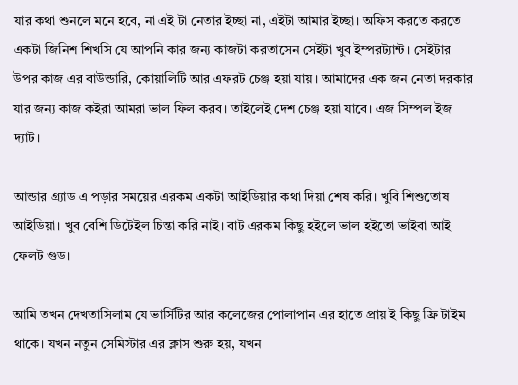যার কথা শুনলে মনে হবে, না এই টা নেতার ইচ্ছা না, এইটা আমার ইচ্ছা। অফিস করতে করতে একটা জিনিশ শিখসি যে আপনি কার জন্য কাজটা করতাসেন সেইটা খুব ইম্পরট্যান্ট। সেইটার উপর কাজ এর বাউন্ডারি, কোয়ালিটি আর এফরট চেঞ্জ হয়া যায়। আমাদের এক জন নেতা দরকার যার জন্য কাজ কইরা আমরা ভাল ফিল করব। তাইলেই দেশ চেঞ্জ হয়া যাবে। এজ সিম্পল ইজ দ্যাট।

আন্ডার গ্র্যাড এ পড়ার সময়ের এরকম একটা আইডিয়ার কথা দিয়া শেষ করি। খুবি শিশুতোষ আইডিয়া। খুব বেশি ডিটেইল চিন্তা করি নাই। বাট এরকম কিছু হইলে ভাল হইতো ভাইবা আই ফেলট গুড।

আমি তখন দেখতাসিলাম যে ভার্সিটির আর কলেজের পোলাপান এর হাতে প্রায় ই কিছু ফ্রি টাইম থাকে। যখন নতুন সেমিস্টার এর ক্লাস শুরু হয়, যখন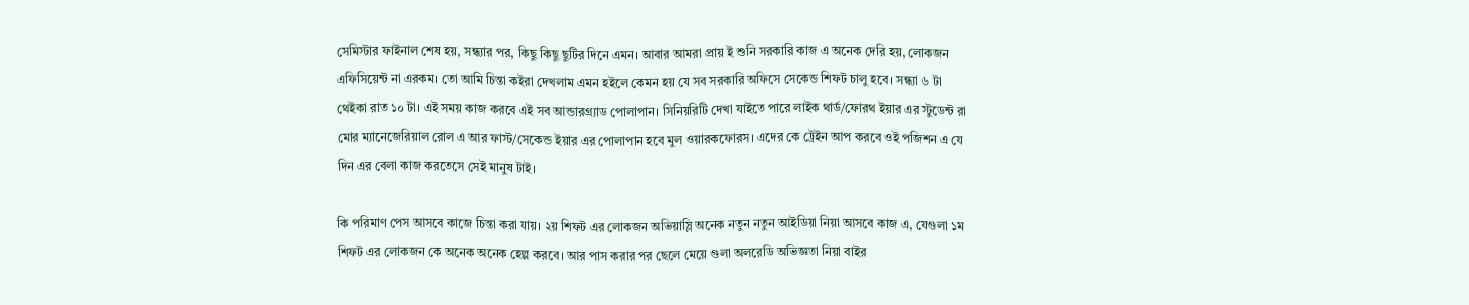সেমিস্টার ফাইনাল শেষ হয়, সন্ধ্যার পর, কিছু কিছু ছুটির দিনে এমন। আবার আমরা প্রায় ই শুনি সরকারি কাজ এ অনেক দেরি হয়, লোকজন এফিসিয়েন্ট না এরকম। তো আমি চিন্তা কইরা দেখলাম এমন হইলে কেমন হয় যে সব সরকারি অফিসে সেকেন্ড শিফট চালু হবে। সন্ধ্যা ৬ টা থেইকা রাত ১০ টা। এই সময় কাজ করবে এই সব আন্ডারগ্র্যাড পোলাপান। সিনিয়রিটি দেখা যাইতে পারে লাইক থার্ড/ফোরথ ইয়ার এর স্টুডেন্ট রা মোর ম্যানেজেরিয়াল রোল এ আর ফাস্ট/সেকেন্ড ইয়ার এর পোলাপান হবে মুল ওয়ারকফোরস। এদের কে ট্রেইন আপ করবে ওই পজিশন এ যে দিন এর বেলা কাজ করতেসে সেই মানুষ টাই।

কি পরিমাণ পেস আসবে কাজে চিন্তা করা যায়। ২য় শিফট এর লোকজন অভিয়াস্লি অনেক নতুন নতুন আইডিয়া নিয়া আসবে কাজ এ, যেগুলা ১ম শিফট এর লোকজন কে অনেক অনেক হেল্প করবে। আর পাস করার পর ছেলে মেয়ে গুলা অলরেডি অভিজ্ঞতা নিয়া বাইর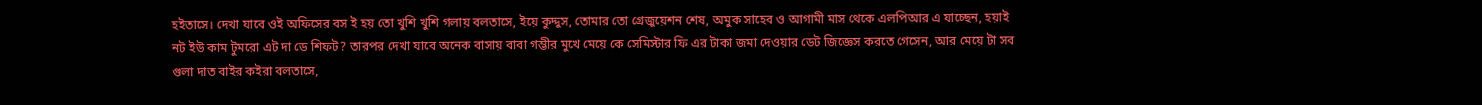হইতাসে। দেখা যাবে ওই অফিসের বস ই হয় তো খুশি খুশি গলায় বলতাসে, ইয়ে কুদ্দুস, তোমার তো গ্রেজুয়েশন শেষ, অমুক সাহেব ও আগামী মাস থেকে এলপিআর এ যাচ্ছেন, হয়াই নট ইউ কাম টুমরো এট দা ডে শিফট? তারপর দেখা যাবে অনেক বাসায় বাবা গম্ভীর মুখে মেয়ে কে সেমিস্টার ফি এর টাকা জমা দেওয়ার ডেট জিজ্ঞেস করতে গেসেন, আর মেয়ে টা সব গুলা দাত বাইর কইরা বলতাসে,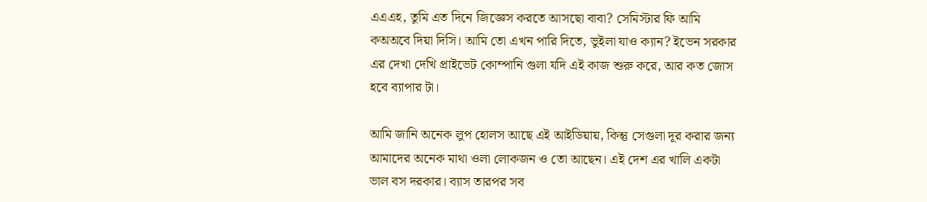এএএহ, তুমি এত দিনে জিজ্ঞেস করতে আসছো বাবা? সেমিস্টার ফি আমি কঅঅবে দিয়া দিসি। আমি তো এখন পারি দিতে, ভুইলা যাও ক্যান? ইভেন সরকার এর দেখা দেখি প্রাইভেট কোম্পানি গুলা যদি এই কাজ শুরু করে, আর কত জোস হবে ব্যাপার টা।

আমি জানি অনেক লুপ হোলস আছে এই আইডিয়ায়, কিন্তু সেগুলা দূর করার জন্য আমাদের অনেক মাথা ওলা লোকজন ও তো আছেন। এই দেশ এর খালি একটা ভাল বস দরকার। ব্যাস তারপর সব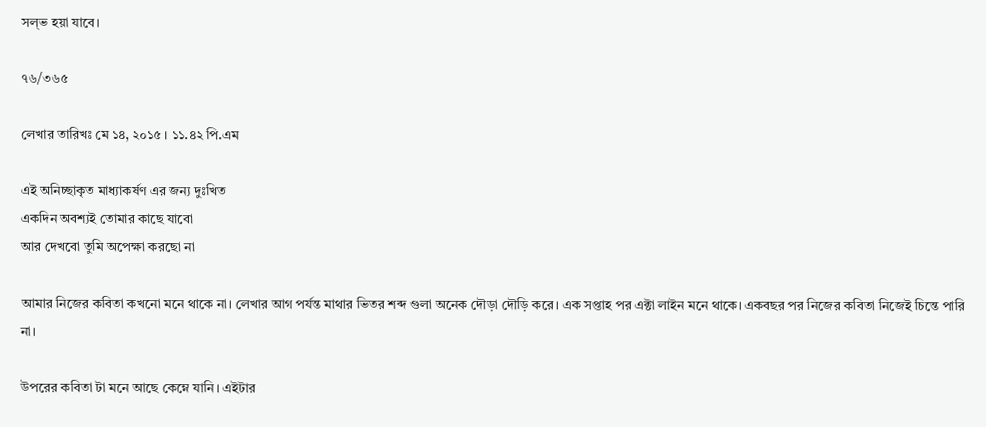সল্ভ হয়া যাবে।

৭৬/৩৬৫

লেখার তারিখঃ মে ১৪, ২০১৫ । ১১.৪২ পি.এম

এই অনিচ্ছাকৃত মাধ্যাকর্ষণ এর জন্য দুঃখিত
একদিন অবশ্যই তোমার কাছে যাবো
আর দেখবো তুমি অপেক্ষা করছো না

আমার নিজের কবিতা কখনো মনে থাকে না। লেখার আগ পর্যন্ত মাথার ভিতর শব্দ গুলা অনেক দৌড়া দৌড়ি করে। এক সপ্তাহ পর এক্টা লাইন মনে থাকে। একবছর পর নিজের কবিতা নিজেই চিন্তে পারি না।

উপরের কবিতা টা মনে আছে কেম্নে যানি। এইটার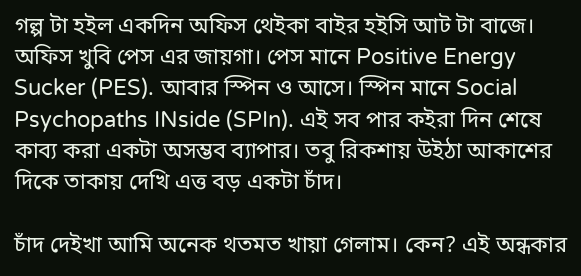গল্প টা হইল একদিন অফিস থেইকা বাইর হইসি আট টা বাজে। অফিস খুবি পেস এর জায়গা। পেস মানে Positive Energy Sucker (PES). আবার স্পিন ও আসে। স্পিন মানে Social Psychopaths INside (SPIn). এই সব পার কইরা দিন শেষে কাব্য করা একটা অসম্ভব ব্যাপার। তবু রিকশায় উইঠা আকাশের দিকে তাকায় দেখি এত্ত বড় একটা চাঁদ।

চাঁদ দেইখা আমি অনেক থতমত খায়া গেলাম। কেন? এই অন্ধকার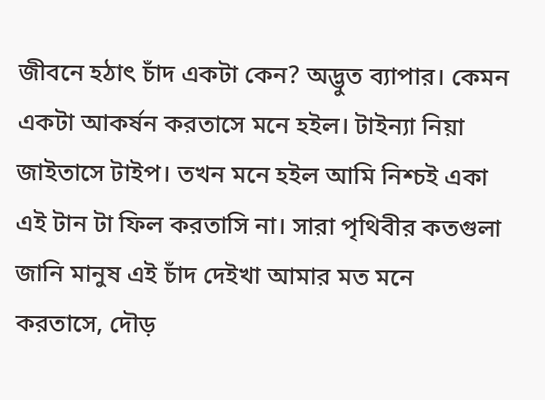জীবনে হঠাৎ চাঁদ একটা কেন? অদ্ভুত ব্যাপার। কেমন একটা আকর্ষন করতাসে মনে হইল। টাইন্যা নিয়া জাইতাসে টাইপ। তখন মনে হইল আমি নিশ্চই একা এই টান টা ফিল করতাসি না। সারা পৃথিবীর কতগুলা জানি মানুষ এই চাঁদ দেইখা আমার মত মনে করতাসে, দৌড়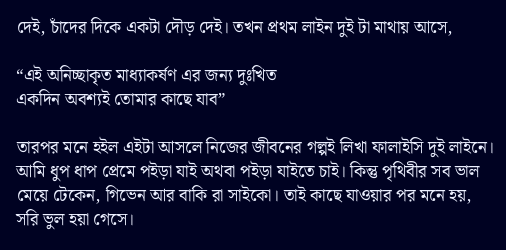দেই, চাঁদের দিকে একটা দৌড় দেই। তখন প্রথম লাইন দুই টা মাথায় আসে,

“এই অনিচ্ছাকৃত মাধ্যাকর্ষণ এর জন্য দুঃখিত
একদিন অবশ্যই তোমার কাছে যাব”

তারপর মনে হইল এইটা আসলে নিজের জীবনের গল্পই লিখা ফালাইসি দুই লাইনে। আমি ধুপ ধাপ প্রেমে পইড়া যাই অথবা পইড়া যাইতে চাই। কিন্তু পৃথিবীর সব ভাল মেয়ে টেকেন, গিভেন আর বাকি রা সাইকো। তাই কাছে যাওয়ার পর মনে হয়, সরি ভুল হয়া গেসে।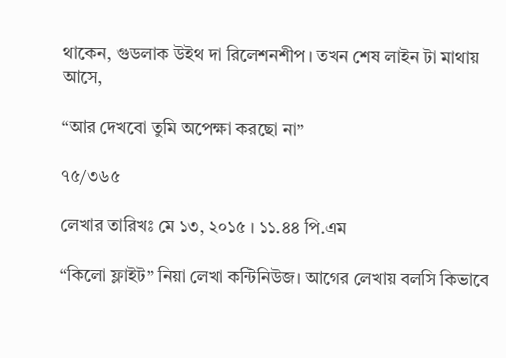থাকেন, গুডলাক উইথ দা রিলেশনশীপ। তখন শেষ লাইন টা মাথায় আসে,

“আর দেখবো তুমি অপেক্ষা করছো না”

৭৫/৩৬৫

লেখার তারিখঃ মে ১৩, ২০১৫ । ১১.৪৪ পি.এম

“কিলো ফ্লাইট” নিয়া লেখা কন্টিনিউজ। আগের লেখায় বলসি কিভাবে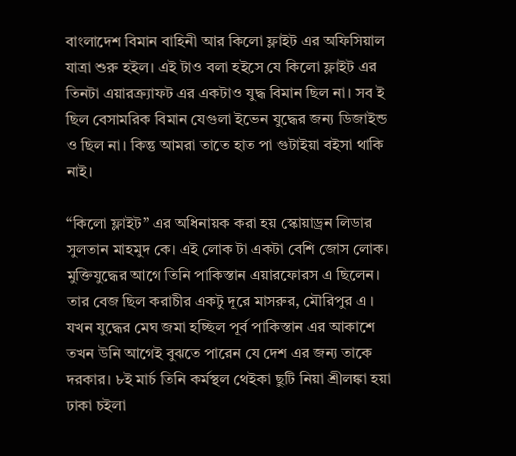বাংলাদেশ বিমান বাহিনী আর কিলো ফ্লাইট এর অফিসিয়াল যাত্রা শুরু হইল। এই টাও বলা হইসে যে কিলো ফ্লাইট এর তিনটা এয়ারক্র্যাফট এর একটাও যুদ্ধ বিমান ছিল না। সব ই ছিল বেসামরিক বিমান যেগুলা ইভেন যুদ্ধের জন্য ডিজাইন্ড ও ছিল না। কিন্তু আমরা তাতে হাত পা গুটাইয়া বইসা থাকি নাই।

“কিলো ফ্লাইট” এর অধিনায়ক করা হয় স্কোয়াড্রন লিডার সুলতান মাহমুদ কে। এই লোক টা একটা বেশি জোস লোক। মুক্তিযুদ্ধের আগে তিনি পাকিস্তান এয়ারফোরস এ ছিলেন। তার বেজ ছিল করাচীর একটু দূরে মাসরুর, মৌরিপুর এ । যখন যুদ্ধের মেঘ জমা হচ্ছিল পূর্ব পাকিস্তান এর আকাশে তখন উনি আগেই বুঝতে পারেন যে দেশ এর জন্য তাকে দরকার। ৮ই মার্চ তিনি কর্মস্থল থেইকা ছুটি নিয়া শ্রীলঙ্কা হয়া ঢাকা চইলা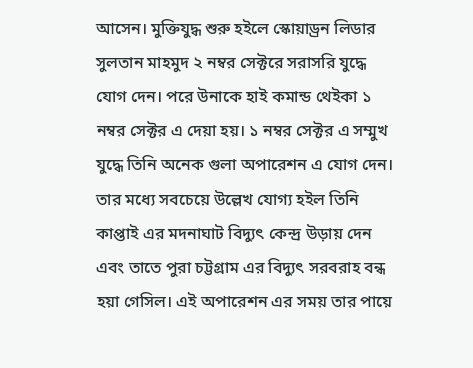আসেন। মুক্তিযুদ্ধ শুরু হইলে স্কোয়াড্রন লিডার সুলতান মাহমুদ ২ নম্বর সেক্টরে সরাসরি যুদ্ধে যোগ দেন। পরে উনাকে হাই কমান্ড থেইকা ১ নম্বর সেক্টর এ দেয়া হয়। ১ নম্বর সেক্টর এ সম্মুখ যুদ্ধে তিনি অনেক গুলা অপারেশন এ যোগ দেন। তার মধ্যে সবচেয়ে উল্লেখ যোগ্য হইল তিনি কাপ্তাই এর মদনাঘাট বিদ্যুৎ কেন্দ্র উড়ায় দেন এবং তাতে পুরা চট্টগ্রাম এর বিদ্যুৎ সরবরাহ বন্ধ হয়া গেসিল। এই অপারেশন এর সময় তার পায়ে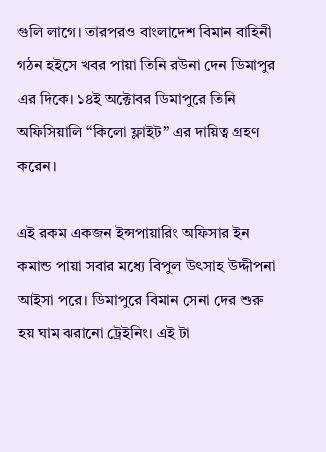গুলি লাগে। তারপরও বাংলাদেশ বিমান বাহিনী গঠন হইসে খবর পায়া তিনি রউনা দেন ডিমাপুর এর দিকে। ১৪ই অক্টোবর ডিমাপুরে তিনি অফিসিয়ালি “কিলো ফ্লাইট” এর দায়িত্ব গ্রহণ করেন।

এই রকম একজন ইন্সপায়ারিং অফিসার ইন কমান্ড পায়া সবার মধ্যে বিপুল উৎসাহ উদ্দীপনা আইসা পরে। ডিমাপুরে বিমান সেনা দের শুরু হয় ঘাম ঝরানো ট্রেইনিং। এই টা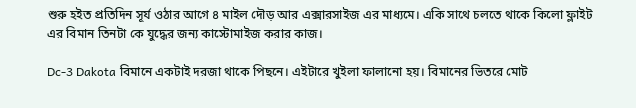শুরু হইত প্রতিদিন সূর্য ওঠার আগে ৪ মাইল দৌড় আর এক্সারসাইজ এর মাধ্যমে। একি সাথে চলতে থাকে কিলো ফ্লাইট এর বিমান তিনটা কে যুদ্ধের জন্য কাস্টোমাইজ করার কাজ।

Dc-3 Dakota বিমানে একটাই দরজা থাকে পিছনে। এইটারে খুইলা ফালানো হয়। বিমানের ভিতরে মোট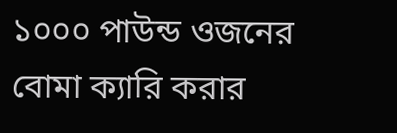১০০০ পাউন্ড ওজনের বোমা ক্যারি করার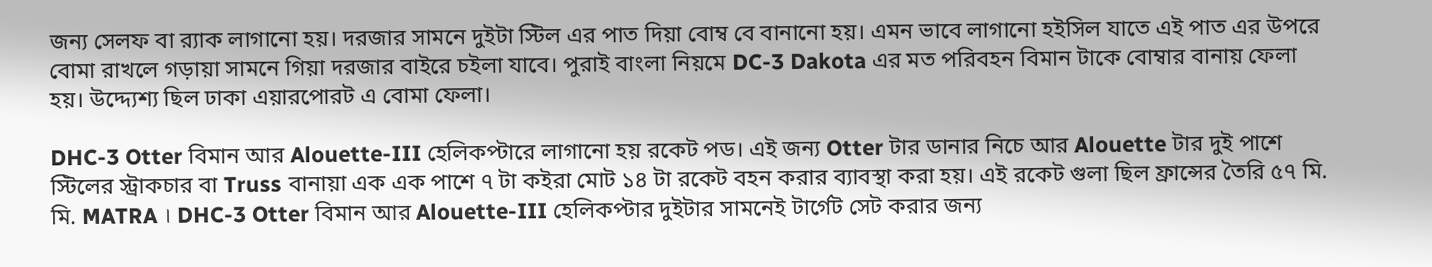জন্য সেলফ বা র‍্যাক লাগানো হয়। দরজার সামনে দুইটা স্টিল এর পাত দিয়া বোম্ব বে বানানো হয়। এমন ভাবে লাগানো হইসিল যাতে এই পাত এর উপরে বোমা রাখলে গড়ায়া সামনে গিয়া দরজার বাইরে চইলা যাবে। পুরাই বাংলা নিয়মে DC-3 Dakota এর মত পরিবহন বিমান টাকে বোম্বার বানায় ফেলা হয়। উদ্দ্যেশ্য ছিল ঢাকা এয়ারপোরট এ বোমা ফেলা।

DHC-3 Otter বিমান আর Alouette-III হেলিকপ্টারে লাগানো হয় রকেট পড। এই জন্য Otter টার ডানার নিচে আর Alouette টার দুই পাশে স্টিলের স্ট্রাকচার বা Truss বানায়া এক এক পাশে ৭ টা কইরা মোট ১৪ টা রকেট বহন করার ব্যাবস্থা করা হয়। এই রকেট গুলা ছিল ফ্রান্সের তৈরি ৫৭ মি. মি. MATRA । DHC-3 Otter বিমান আর Alouette-III হেলিকপ্টার দুইটার সামনেই টার্গেট সেট করার জন্য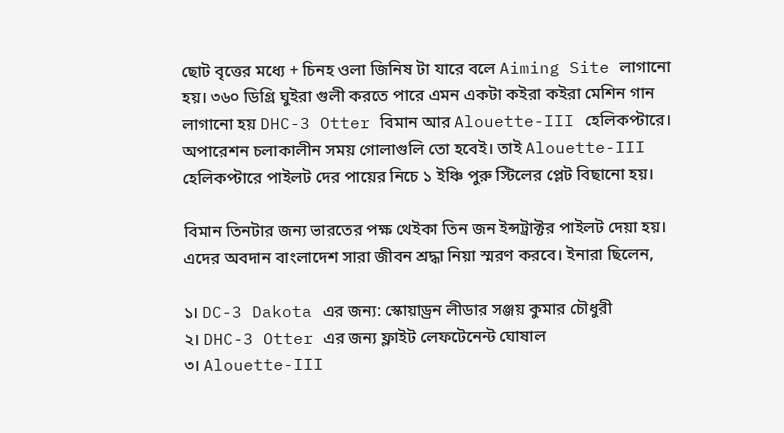ছোট বৃত্তের মধ্যে + চিনহ ওলা জিনিষ টা যারে বলে Aiming Site লাগানো হয়। ৩৬০ ডিগ্রি ঘুইরা গুলী করতে পারে এমন একটা কইরা কইরা মেশিন গান লাগানো হয় DHC-3 Otter বিমান আর Alouette-III হেলিকপ্টারে। অপারেশন চলাকালীন সময় গোলাগুলি তো হবেই। তাই Alouette-III হেলিকপ্টারে পাইলট দের পায়ের নিচে ১ ইঞ্চি পুরু স্টিলের প্লেট বিছানো হয়।

বিমান তিনটার জন্য ভারতের পক্ষ থেইকা তিন জন ইন্সট্রাক্টর পাইলট দেয়া হয়। এদের অবদান বাংলাদেশ সারা জীবন শ্রদ্ধা নিয়া স্মরণ করবে। ইনারা ছিলেন,

১। DC-3 Dakota এর জন্য: স্কোয়াড্রন লীডার সঞ্জয় কুমার চৌধুরী
২। DHC-3 Otter এর জন্য ফ্লাইট লেফটেনেন্ট ঘোষাল
৩। Alouette-III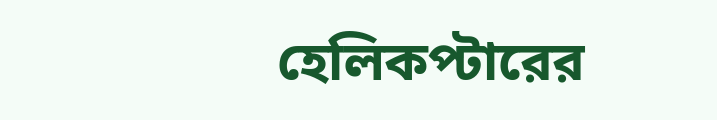হেলিকপ্টারের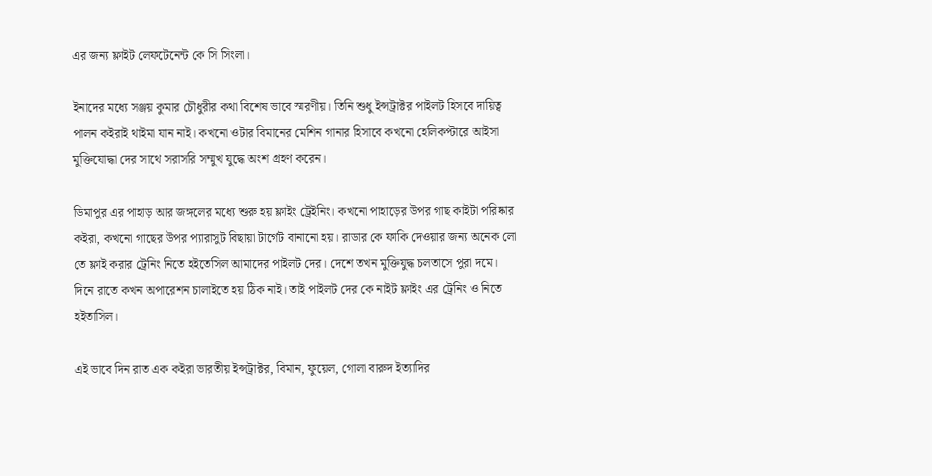এর জন্য ফ্লাইট লেফটেনেন্ট কে সি সিংলা।

ইনাদের মধ্যে সঞ্জয় কুমার চৌধুরীর কথা বিশেষ ভাবে স্মরণীয়। তিনি শুধু ইন্সট্রাক্টর পাইলট হিসবে দায়িত্ব পালন কইরাই থাইমা যান নাই। কখনো ওটার বিমানের মেশিন গানার হিসাবে কখনো হেলিকপ্টারে আইসা মুক্তিযোদ্ধা দের সাথে সরাসরি সম্মুখ যুদ্ধে অংশ গ্রহণ করেন।

ডিমাপুর এর পাহাড় আর জঙ্গলের মধ্যে শুরু হয় ফ্লাইং ট্রেইনিং। কখনো পাহাড়ের উপর গাছ কাইটা পরিষ্কার কইরা, কখনো গাছের উপর প্যারাসুট বিছায়া টার্গেট বানানো হয়। রাডার কে ফাকি দেওয়ার জন্য অনেক লো তে ফ্লাই করার ট্রেনিং নিতে হইতেসিল আমাদের পাইলট দের। দেশে তখন মুক্তিযুদ্ধ চলতাসে পুরা দমে। দিনে রাতে কখন অপারেশন চালাইতে হয় ঠিক নাই। তাই পাইলট দের কে নাইট ফ্লাইং এর ট্রেনিং ও নিতে হইতাসিল।

এই ভাবে দিন রাত এক কইরা ভারতীয় ইন্সট্রাক্টর, বিমান, ফুয়েল, গোলা বারুদ ইত্যাদির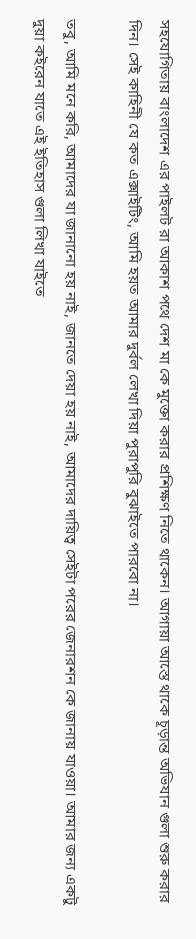সহযোগিতায় বাংলাদেশ এর পাইলট রা আকাশ পথে দেশ মা কে মুক্তো করার প্রশিক্ষণ নিতে থাকেন। আগায়া আস্তে থাকে চূড়ান্ত অভিযান গুলা শুরু করার দিন। সেই কাহিনী যে কত এক্সাইটিং, আমি হয়ত আমার দুর্বল লেখা দিয়া পুরাপুরি বুঝাইতে পারবো না।

তবু, আমি মনে করি, আমাদের যা জানানো হয় নাই, জানতে দেয়া হয় নাই, আমাদের দায়িত্ব সেইটা পরের জেনারশন কে জানায় যাওয়া। আমার জন্য একটু দুয়া কইরেন যাতে এই ইতিহাস গুলা লিখা যাইতে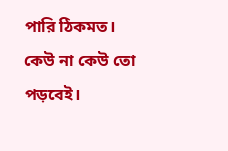পারি ঠিকমত। কেউ না কেউ তো পড়বেই।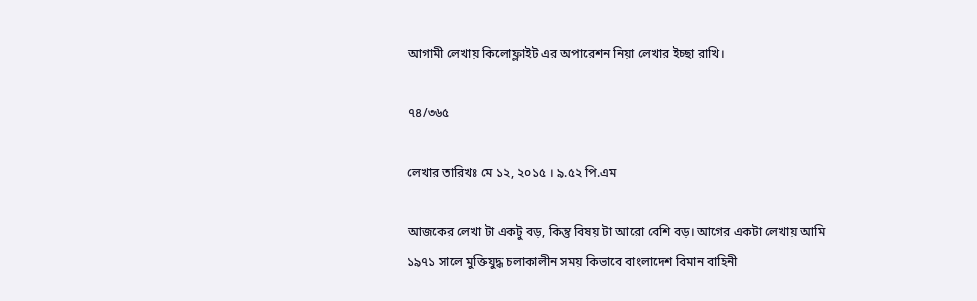আগামী লেখায় কিলোফ্লাইট এর অপারেশন নিয়া লেখার ইচ্ছা রাখি।

৭৪/৩৬৫

লেখার তারিখঃ মে ১২, ২০১৫ । ৯.৫২ পি.এম

আজকের লেখা টা একটু বড়, কিন্তু বিষয় টা আরো বেশি বড়। আগের একটা লেখায় আমি ১৯৭১ সালে মুক্তিযুদ্ধ চলাকালীন সময় কিভাবে বাংলাদেশ বিমান বাহিনী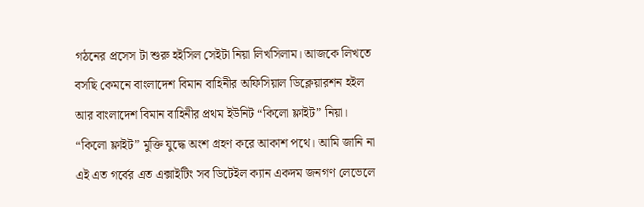গঠনের প্রসেস টা শুরু হইসিল সেইটা নিয়া লিখসিলাম। আজকে লিখতে বসছি কেমনে বাংলাদেশ বিমান বাহিনীর অফিসিয়াল ডিক্লেয়ারশন হইল আর বাংলাদেশ বিমান বাহিনীর প্রথম ইউনিট “কিলো ফ্লাইট” নিয়া। “কিলো ফ্লাইট” মুক্তি যুদ্ধে অংশ গ্রহণ করে আকাশ পথে। আমি জানি না এই এত গর্বের এত এক্সাইটিং সব ডিটেইল ক্যান একদম জনগণ লেভেলে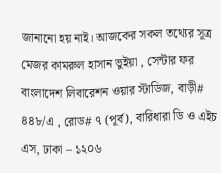জানানো হয় নাই। আজকের সকল তথ্যের সূত্র মেজর কামরুল হাসান ভুইয়া , সেন্টার ফর বাংলাদেশ লিবারেশন ওয়ার স্টাডিজ, বাড়ী# ৪৪৮/এ , রোড# ৭ (পূর্ব), বারিধারা ডি ও এইচ এস, ঢাকা – ১২০৬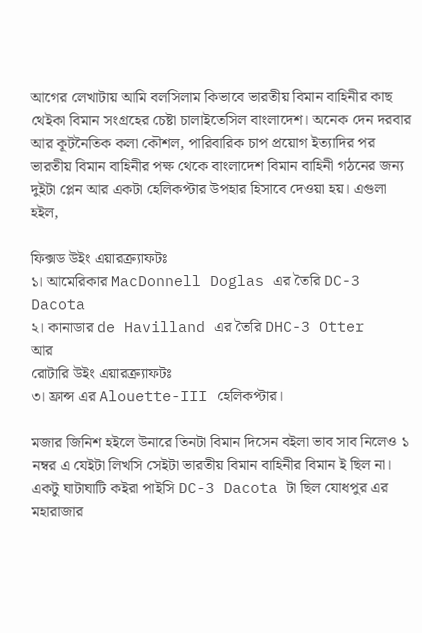আগের লেখাটায় আমি বলসিলাম কিভাবে ভারতীয় বিমান বাহিনীর কাছ থেইকা বিমান সংগ্রহের চেষ্টা চালাইতেসিল বাংলাদেশ। অনেক দেন দরবার আর কূটনৈতিক কলা কৌশল, পারিবারিক চাপ প্রয়োগ ইত্যাদির পর ভারতীয় বিমান বাহিনীর পক্ষ থেকে বাংলাদেশ বিমান বাহিনী গঠনের জন্য দুইটা প্লেন আর একটা হেলিকপ্টার উপহার হিসাবে দেওয়া হয়। এগুলা হইল,

ফিক্সড উইং এয়ারক্র্যাফটঃ
১। আমেরিকার MacDonnell Doglas এর তৈরি DC-3 Dacota
২। কানাডার de Havilland এর তৈরি DHC-3 Otter
আর
রোটারি উইং এয়ারক্র্যাফটঃ
৩। ফ্রান্স এর Alouette-III হেলিকপ্টার।

মজার জিনিশ হইলে উনারে তিনটা বিমান দিসেন বইলা ভাব সাব নিলেও ১ নম্বর এ যেইটা লিখসি সেইটা ভারতীয় বিমান বাহিনীর বিমান ই ছিল না। একটু ঘাটাঘাটি কইরা পাইসি DC-3 Dacota টা ছিল যোধপুর এর মহারাজার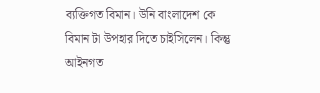ব্যক্তিগত বিমান। উনি বাংলাদেশ কে বিমান টা উপহার দিতে চাইসিলেন। কিন্তু আইনগত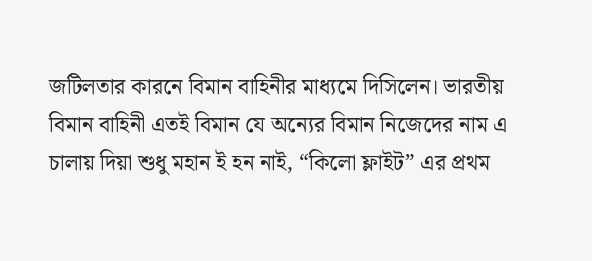জটিলতার কারনে বিমান বাহিনীর মাধ্যমে দিসিলেন। ভারতীয় বিমান বাহিনী এতই বিমান যে অন্যের বিমান নিজেদের নাম এ চালায় দিয়া শুধু মহান ই হন নাই, “কিলো ফ্লাইট” এর প্রথম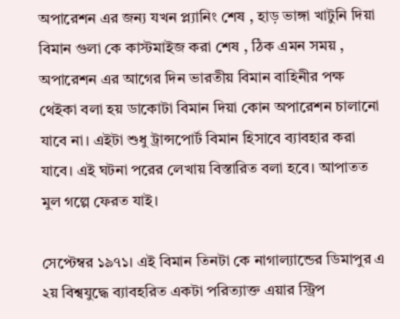অপারেশন এর জন্য যখন প্ল্যানিং শেষ , হাড় ভাঙ্গা খাটুনি দিয়া বিমান গুলা কে কাস্টমাইজ করা শেষ , ঠিক এমন সময় , অপারেশন এর আগের দিন ভারতীয় বিমান বাহিনীর পক্ষ থেইকা বলা হয় ডাকোটা বিমান দিয়া কোন অপারেশন চালানো যাবে না। এইটা শুধু ট্রান্সপোর্ট বিমান হিসাবে ব্যাবহার করা যাবে। এই ঘটনা পরের লেখায় বিস্তারিত বলা হবে। আপাতত মুল গল্পে ফেরত যাই।

সেপ্টেম্বর ১৯৭১। এই বিমান তিনটা কে নাগাল্যান্ডের ডিমাপুর এ ২য় বিশ্বযুদ্ধে ব্যাবহরিত একটা পরিত্যাক্ত এয়ার স্ট্রিপ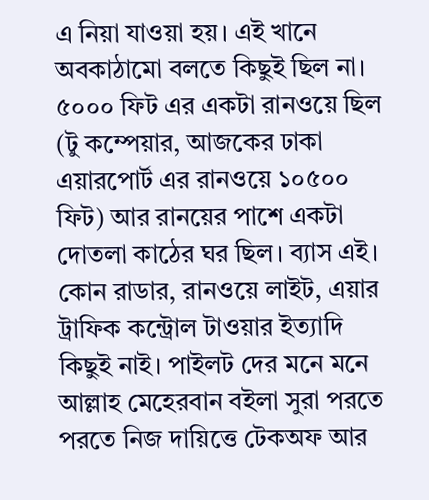এ নিয়া যাওয়া হয়। এই খানে অবকাঠামো বলতে কিছুই ছিল না। ৫০০০ ফিট এর একটা রানওয়ে ছিল (টু কম্পেয়ার, আজকের ঢাকা এয়ারপোর্ট এর রানওয়ে ১০৫০০ ফিট) আর রানয়ের পাশে একটা দোতলা কাঠের ঘর ছিল। ব্যাস এই। কোন রাডার, রানওয়ে লাইট, এয়ার ট্রাফিক কন্ট্রোল টাওয়ার ইত্যাদি কিছুই নাই। পাইলট দের মনে মনে আল্লাহ মেহেরবান বইলা সুরা পরতে পরতে নিজ দায়িত্তে টেকঅফ আর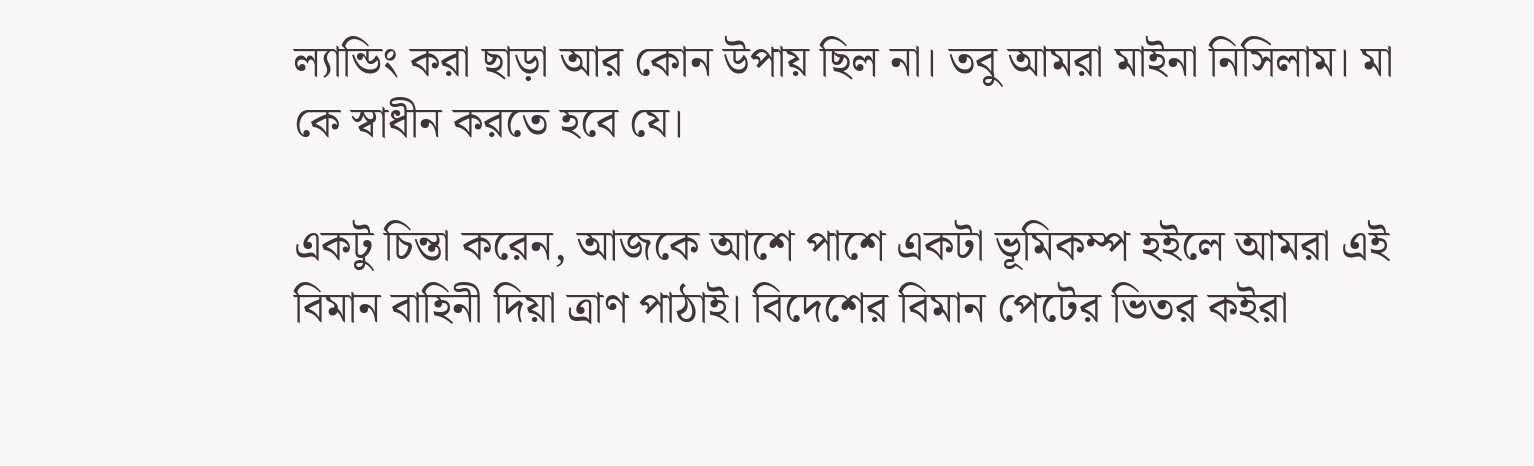ল্যান্ডিং করা ছাড়া আর কোন উপায় ছিল না। তবু আমরা মাইনা নিসিলাম। মা কে স্বাধীন করতে হবে যে।

একটু চিন্তা করেন, আজকে আশে পাশে একটা ভূমিকম্প হইলে আমরা এই বিমান বাহিনী দিয়া ত্রাণ পাঠাই। বিদেশের বিমান পেটের ভিতর কইরা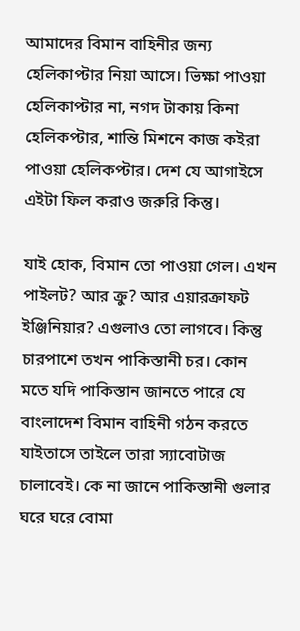আমাদের বিমান বাহিনীর জন্য হেলিকাপ্টার নিয়া আসে। ভিক্ষা পাওয়া হেলিকাপ্টার না, নগদ টাকায় কিনা হেলিকপ্টার, শান্তি মিশনে কাজ কইরা পাওয়া হেলিকপ্টার। দেশ যে আগাইসে এইটা ফিল করাও জরুরি কিন্তু।

যাই হোক, বিমান তো পাওয়া গেল। এখন পাইলট? আর ক্রু? আর এয়ারক্রাফট ইঞ্জিনিয়ার? এগুলাও তো লাগবে। কিন্তু চারপাশে তখন পাকিস্তানী চর। কোন মতে যদি পাকিস্তান জানতে পারে যে বাংলাদেশ বিমান বাহিনী গঠন করতে যাইতাসে তাইলে তারা স্যাবোটাজ চালাবেই। কে না জানে পাকিস্তানী গুলার ঘরে ঘরে বোমা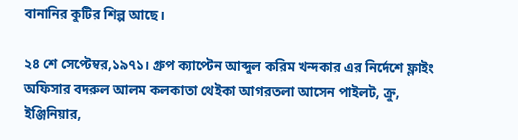বানানির কুটির শিল্প আছে।

২৪ শে সেপ্টেম্বর,১৯৭১। গ্রুপ ক্যাপ্টেন আব্দুল করিম খন্দকার এর নির্দেশে ফ্লাইং অফিসার বদরুল আলম কলকাতা থেইকা আগরতলা আসেন পাইলট, ক্রু, ইঞ্জিনিয়ার,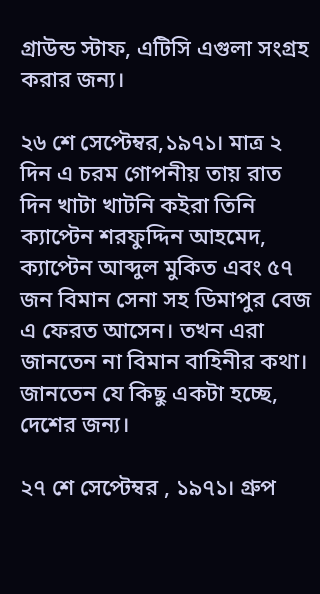গ্রাউন্ড স্টাফ, এটিসি এগুলা সংগ্রহ করার জন্য।

২৬ শে সেপ্টেম্বর,১৯৭১। মাত্র ২ দিন এ চরম গোপনীয় তায় রাত দিন খাটা খাটনি কইরা তিনি ক্যাপ্টেন শরফুদ্দিন আহমেদ, ক্যাপ্টেন আব্দুল মুকিত এবং ৫৭ জন বিমান সেনা সহ ডিমাপুর বেজ এ ফেরত আসেন। তখন এরা জানতেন না বিমান বাহিনীর কথা। জানতেন যে কিছু একটা হচ্ছে, দেশের জন্য।

২৭ শে সেপ্টেম্বর , ১৯৭১। গ্রুপ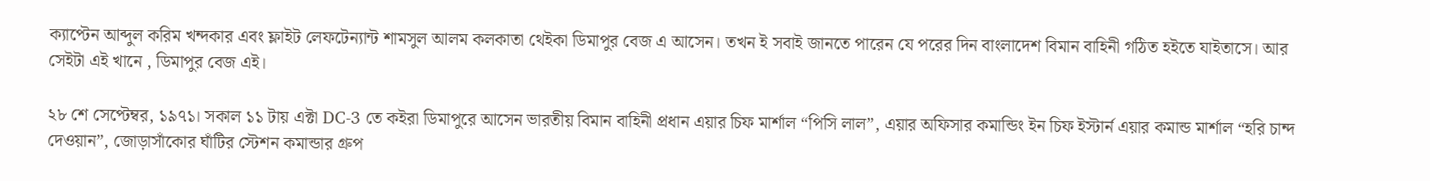ক্যাপ্টেন আব্দুল করিম খন্দকার এবং ফ্লাইট লেফটেন্যান্ট শামসুল আলম কলকাতা থেইকা ডিমাপুর বেজ এ আসেন। তখন ই সবাই জানতে পারেন যে পরের দিন বাংলাদেশ বিমান বাহিনী গঠিত হইতে যাইতাসে। আর সেইটা এই খানে , ডিমাপুর বেজ এই।

২৮ শে সেপ্টেম্বর, ১৯৭১। সকাল ১১ টায় এক্টা DC-3 তে কইরা ডিমাপুরে আসেন ভারতীয় বিমান বাহিনী প্রধান এয়ার চিফ মার্শাল “পিসি লাল”, এয়ার অফিসার কমান্ডিং ইন চিফ ইস্টার্ন এয়ার কমান্ড মার্শাল “হরি চান্দ দেওয়ান”, জোড়াসাঁকোর ঘাঁটির স্টেশন কমান্ডার গ্রুপ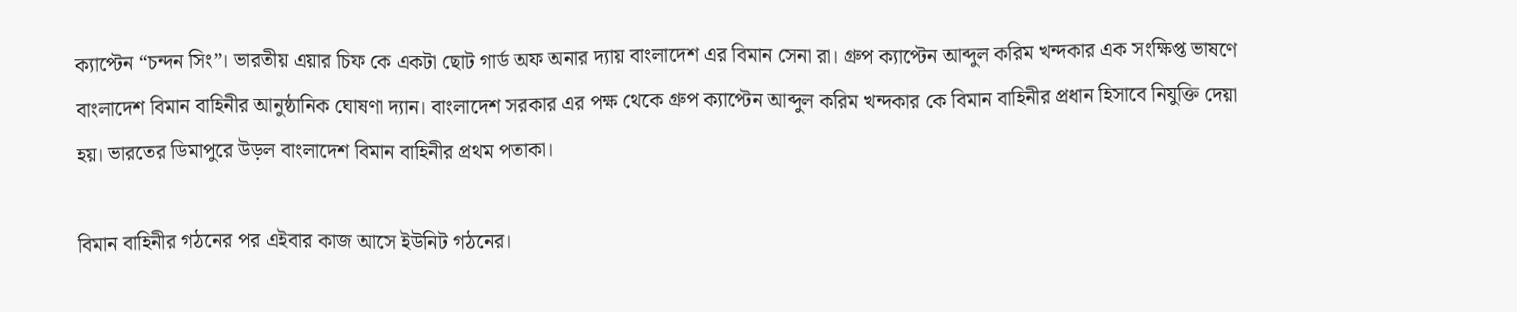ক্যাপ্টেন “চন্দন সিং”। ভারতীয় এয়ার চিফ কে একটা ছোট গার্ড অফ অনার দ্যায় বাংলাদেশ এর বিমান সেনা রা। গ্রুপ ক্যাপ্টেন আব্দুল করিম খন্দকার এক সংক্ষিপ্ত ভাষণে বাংলাদেশ বিমান বাহিনীর আনুষ্ঠানিক ঘোষণা দ্যান। বাংলাদেশ সরকার এর পক্ষ থেকে গ্রুপ ক্যাপ্টেন আব্দুল করিম খন্দকার কে বিমান বাহিনীর প্রধান হিসাবে নিযুক্তি দেয়া হয়। ভারতের ডিমাপুরে উড়ল বাংলাদেশ বিমান বাহিনীর প্রথম পতাকা।

বিমান বাহিনীর গঠনের পর এইবার কাজ আসে ইউনিট গঠনের।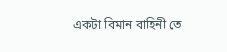একটা বিমান বাহিনী তে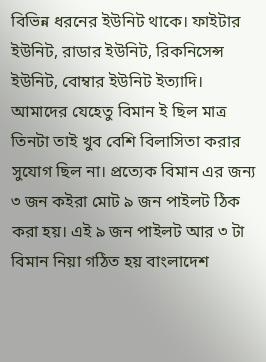বিভিন্ন ধরনের ইউনিট থাকে। ফাইটার ইউনিট, রাডার ইউনিট, রিকনিসেন্স ইউনিট, বোম্বার ইউনিট ইত্যাদি। আমাদের যেহেতু বিমান ই ছিল মাত্র তিনটা তাই খুব বেশি বিলাসিতা করার সুযোগ ছিল না। প্রত্যেক বিমান এর জন্য ৩ জন কইরা মোট ৯ জন পাইলট ঠিক করা হয়। এই ৯ জন পাইলট আর ৩ টা বিমান নিয়া গঠিত হয় বাংলাদেশ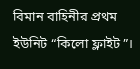বিমান বাহিনীর প্রথম ইউনিট “কিলো ফ্লাইট”।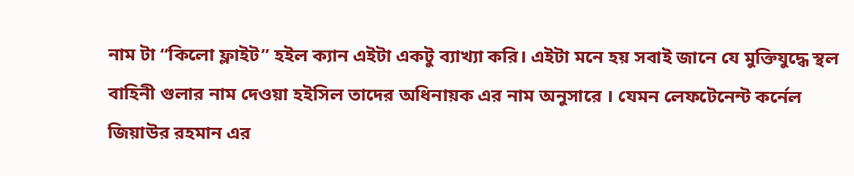নাম টা “কিলো ফ্লাইট” হইল ক্যান এইটা একটু ব্যাখ্যা করি। এইটা মনে হয় সবাই জানে যে মুক্তিযুদ্ধে স্থল বাহিনী গুলার নাম দেওয়া হইসিল তাদের অধিনায়ক এর নাম অনুসারে । যেমন লেফটেনেন্ট কর্নেল জিয়াউর রহমান এর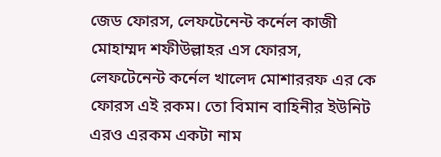জেড ফোরস, লেফটেনেন্ট কর্নেল কাজী মোহাম্মদ শফীউল্লাহর এস ফোরস, লেফটেনেন্ট কর্নেল খালেদ মোশাররফ এর কে ফোরস এই রকম। তো বিমান বাহিনীর ইউনিট এরও এরকম একটা নাম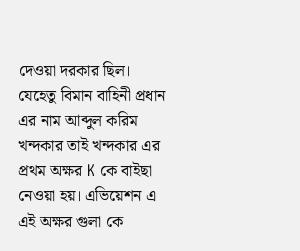দেওয়া দরকার ছিল। যেহেতু বিমান বাহিনী প্রধান এর নাম আব্দুল করিম খন্দকার তাই খন্দকার এর প্রথম অক্ষর K কে বাইছা নেওয়া হয়। এভিয়েশন এ এই অক্ষর গুলা কে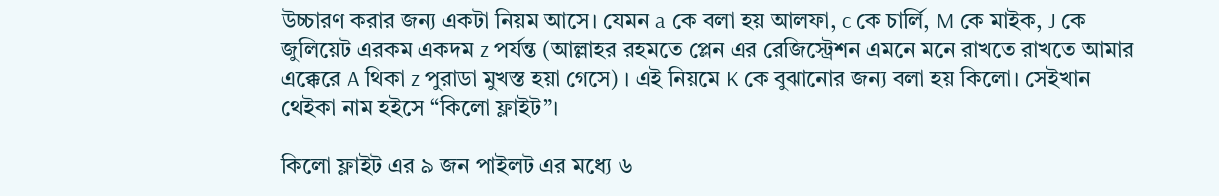উচ্চারণ করার জন্য একটা নিয়ম আসে। যেমন a কে বলা হয় আলফা, c কে চার্লি, M কে মাইক, J কে জুলিয়েট এরকম একদম z পর্যন্ত (আল্লাহর রহমতে প্লেন এর রেজিস্ট্রেশন এমনে মনে রাখতে রাখতে আমার এক্কেরে A থিকা z পুরাডা মুখস্ত হয়া গেসে) । এই নিয়মে K কে বুঝানোর জন্য বলা হয় কিলো। সেইখান থেইকা নাম হইসে “কিলো ফ্লাইট”।

কিলো ফ্লাইট এর ৯ জন পাইলট এর মধ্যে ৬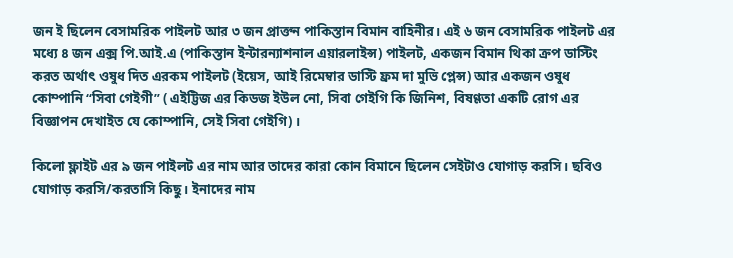জন ই ছিলেন বেসামরিক পাইলট আর ৩ জন প্রাক্তন পাকিস্তান বিমান বাহিনীর। এই ৬ জন বেসামরিক পাইলট এর মধ্যে ৪ জন এক্স পি.আই.এ (পাকিস্তান ইন্টারন্যাশনাল এয়ারলাইন্স) পাইলট, একজন বিমান থিকা ক্রপ ডাস্টিং করত অর্থাৎ ওষুধ দিত এরকম পাইলট (ইয়েস, আই রিমেম্বার ডাস্টি ফ্রম দা মুভি প্লেন্স) আর একজন ওষুধ কোম্পানি “সিবা গেইগী” ( এইট্টিজ এর কিডজ ইউল নো, সিবা গেইগি কি জিনিশ, বিষণ্ণতা একটি রোগ এর বিজ্ঞাপন দেখাইত যে কোম্পানি, সেই সিবা গেইগি) ।

কিলো ফ্লাইট এর ৯ জন পাইলট এর নাম আর তাদের কারা কোন বিমানে ছিলেন সেইটাও যোগাড় করসি। ছবিও যোগাড় করসি/করতাসি কিছু। ইনাদের নাম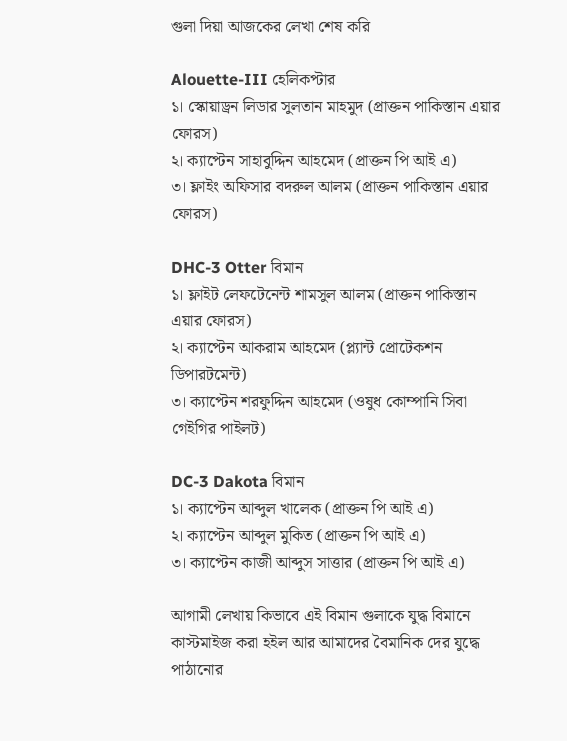গুলা দিয়া আজকের লেখা শেষ করি

Alouette-III হেলিকপ্টার
১। স্কোয়াড্রন লিডার সুলতান মাহমুদ (প্রাক্তন পাকিস্তান এয়ার ফোরস)
২। ক্যাপ্টেন সাহাবুদ্দিন আহমেদ (প্রাক্তন পি আই এ)
৩। ফ্লাইং অফিসার বদরুল আলম (প্রাক্তন পাকিস্তান এয়ার ফোরস)

DHC-3 Otter বিমান
১। ফ্লাইট লেফটেনেন্ট শামসুল আলম (প্রাক্তন পাকিস্তান এয়ার ফোরস)
২। ক্যাপ্টেন আকরাম আহমেদ (প্ল্যান্ট প্রোটেকশন ডিপারটমেন্ট)
৩। ক্যাপ্টেন শরফুদ্দিন আহমেদ (ওষুধ কোম্পানি সিবা গেইগির পাইলট)

DC-3 Dakota বিমান
১। ক্যাপ্টেন আব্দুল খালেক (প্রাক্তন পি আই এ)
২। ক্যাপ্টেন আব্দুল মুকিত (প্রাক্তন পি আই এ)
৩। ক্যাপ্টেন কাজী আব্দুস সাত্তার (প্রাক্তন পি আই এ)

আগামী লেখায় কিভাবে এই বিমান গুলাকে যুদ্ধ বিমানে কাস্টমাইজ করা হইল আর আমাদের বৈমানিক দের যুদ্ধে পাঠানোর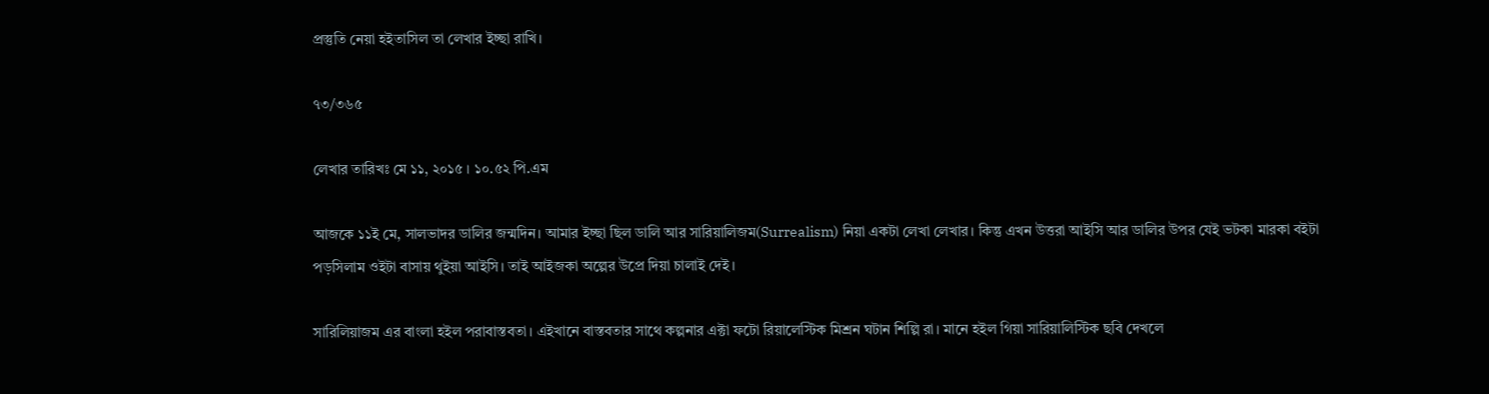প্রস্তুতি নেয়া হইতাসিল তা লেখার ইচ্ছা রাখি।

৭৩/৩৬৫

লেখার তারিখঃ মে ১১, ২০১৫ । ১০.৫২ পি.এম

আজকে ১১ই মে, সালভাদর ডালির জন্মদিন। আমার ইচ্ছা ছিল ডালি আর সারিয়ালিজম(Surrealism) নিয়া একটা লেখা লেখার। কিন্তু এখন উত্তরা আইসি আর ডালির উপর যেই ভটকা মারকা বইটা পড়সিলাম ওইটা বাসায় থুইয়া আইসি। তাই আইজকা অল্পের উপ্রে দিয়া চালাই দেই।

সারিলিয়াজম এর বাংলা হইল পরাবাস্তবতা। এইখানে বাস্তবতার সাথে কল্পনার এক্টা ফটো রিয়ালেস্টিক মিশ্রন ঘটান শিল্পি রা। মানে হইল গিয়া সারিয়ালিস্টিক ছবি দেখলে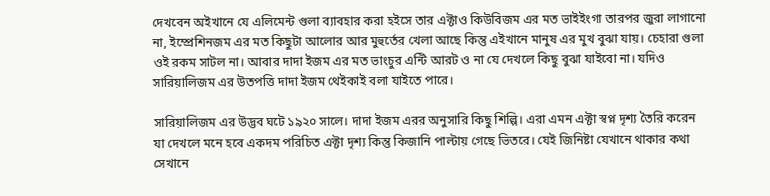দেখবেন অইখানে যে এলিমেন্ট গুলা ব্যাবহার করা হইসে তার এক্টাও কিউবিজম এর মত ভাইইংগা তারপর জুরা লাগানো না, ইম্প্রেশিনজম এর মত কিছুটা আলোর আর মুহুর্তের খেলা আছে কিন্তু এইখানে মানুষ এর মুখ বুঝা যায়। চেহারা গুলা ওই রকম সাটল না। আবার দাদা ইজম এর মত ভাংচুর এন্টি আরট ও না যে দেখলে কিছু বুঝা যাইবো না। যদিও সারিয়ালিজম এর উতপত্তি দাদা ইজম থেইকাই বলা যাইতে পারে।

সারিয়ালিজম এর উদ্ভব ঘটে ১৯২০ সালে। দাদা ইজম এরর অনুসারি কিছু শিল্পি। এরা এমন এক্টা স্বপ্ন দৃশ্য তৈরি করেন যা দেখলে মনে হবে একদম পরিচিত এক্টা দৃশ্য কিন্তু কিজানি পাল্টায় গেছে ভিতরে। যেই জিনিষ্টা যেখানে থাকার কথা সেখানে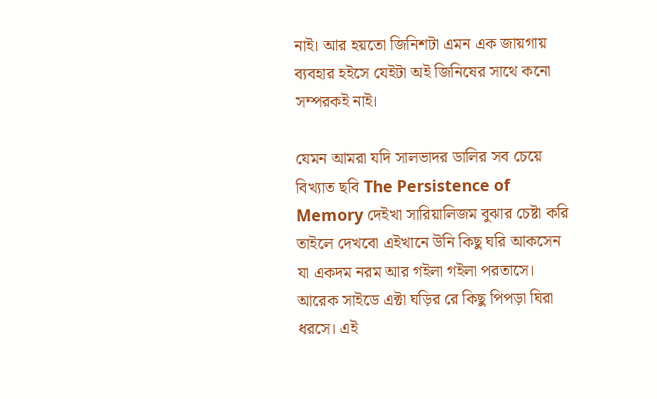নাই। আর হয়তো জিনিশটা এমন এক জায়গায় ব্যবহার হইসে যেইটা অই জিনিষের সাথে কনো সম্পরকই নাই।

যেমন আমরা যদি সালভাদর ডালির সব চেয়ে বিখ্যাত ছবি The Persistence of Memory দেইখা সারিয়ালিজম বুঝার চেষ্টা করি তাইলে দেখবো এইখানে উনি কিছু ঘরি আকসেন যা একদম নরম আর গইলা গইলা পরতাসে। আরেক সাইডে এক্টা ঘড়ির রে কিছু পিপড়া ঘিরা ধরসে। এই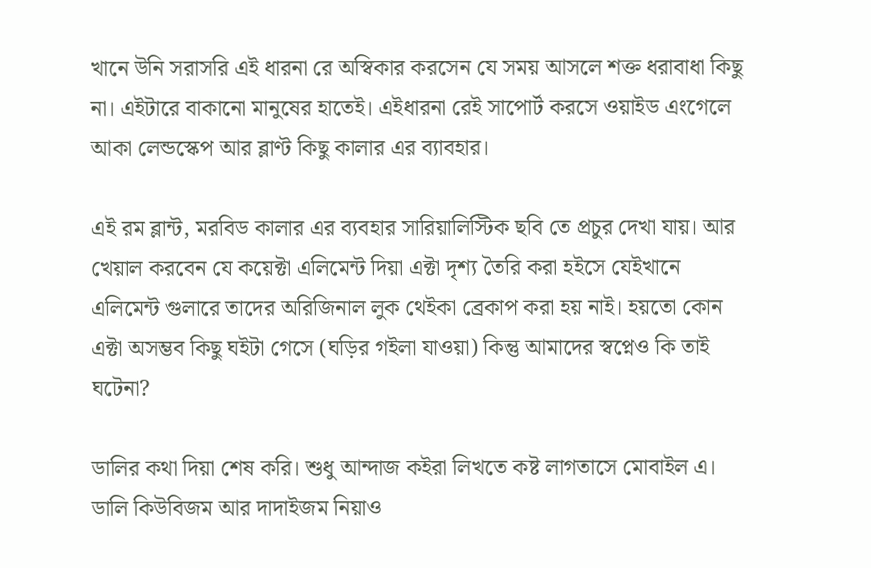খানে উনি সরাসরি এই ধারনা রে অস্বিকার করসেন যে সময় আসলে শক্ত ধরাবাধা কিছু না। এইটারে বাকানো মানুষের হাতেই। এইধারনা রেই সাপোর্ট করসে ওয়াইড এংগেলে আকা লেন্ডস্কেপ আর ব্লাণ্ট কিছু কালার এর ব্যাবহার।

এই রম ব্লান্ট, মরবিড কালার এর ব্যবহার সারিয়ালিস্টিক ছবি তে প্রচুর দেখা যায়। আর খেয়াল করবেন যে কয়েক্টা এলিমেন্ট দিয়া এক্টা দৃশ্য তৈরি করা হইসে যেইখানে এলিমেন্ট গুলারে তাদের অরিজিনাল লুক থেইকা ব্রেকাপ করা হয় নাই। হয়তো কোন এক্টা অসম্ভব কিছু ঘইটা গেসে (ঘড়ির গইলা যাওয়া) কিন্তু আমাদের স্বপ্নেও কি তাই ঘটেনা?

ডালির কথা দিয়া শেষ করি। শুধু আন্দাজ কইরা লিখতে কষ্ট লাগতাসে মোবাইল এ। ডালি কিউবিজম আর দাদাইজম নিয়াও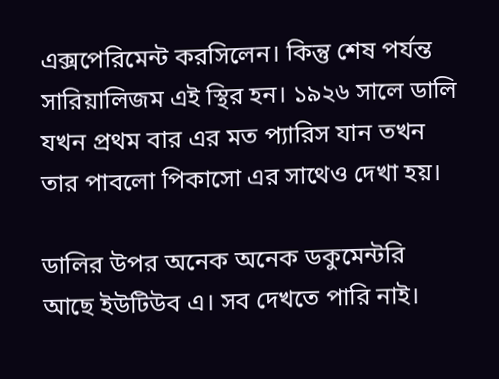এক্সপেরিমেন্ট করসিলেন। কিন্তু শেষ পর্যন্ত সারিয়ালিজম এই স্থির হন। ১৯২৬ সালে ডালি যখন প্রথম বার এর মত প্যারিস যান তখন তার পাবলো পিকাসো এর সাথেও দেখা হয়।

ডালির উপর অনেক অনেক ডকুমেন্টরি আছে ইউটিউব এ। সব দেখতে পারি নাই।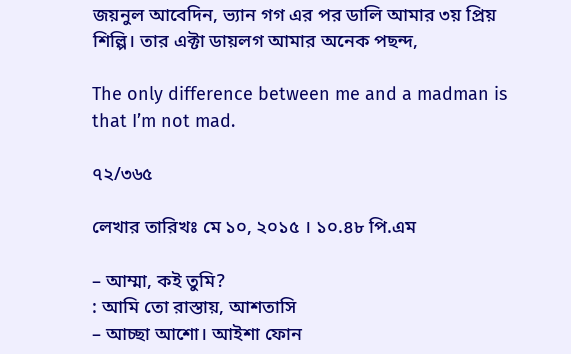জয়নুল আবেদিন, ভ্যান গগ এর পর ডালি আমার ৩য় প্রিয় শিল্পি। তার এক্টা ডায়লগ আমার অনেক পছন্দ,

The only difference between me and a madman is that I’m not mad.

৭২/৩৬৫

লেখার তারিখঃ মে ১০, ২০১৫ । ১০.৪৮ পি.এম

– আম্মা, কই তুমি?
: আমি তো রাস্তায়, আশতাসি
– আচ্ছা আশো। আইশা ফোন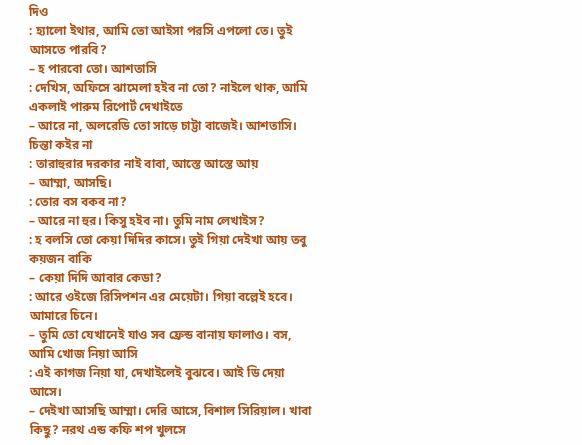দিও
: হ্যালো ইথার, আমি তো আইসা পরসি এপলো তে। তুই আসতে পারবি?
– হ পারবো তো। আশতাসি
: দেখিস, অফিসে ঝামেলা হইব না তো? নাইলে থাক, আমি একলাই পারুম রিপোর্ট দেখাইতে
– আরে না, অলরেডি তো সাড়ে চাট্টা বাজেই। আশতাসি। চিন্তা কইর না
: তারাহুরার দরকার নাই বাবা, আস্তে আস্তে আয়
– আম্মা, আসছি।
: তোর বস বকব না?
– আরে না হুর। কিসু হইব না। তুমি নাম লেখাইস?
: হ বলসি তো কেয়া দিদির কাসে। তুই গিয়া দেইখা আয় তবু কয়জন বাকি
– কেয়া দিদি আবার কেডা?
: আরে ওইজে রিসিপশন এর মেয়েটা। গিয়া বল্লেই হবে। আমারে চিনে।
– তুমি তো যেখানেই যাও সব ফ্রেন্ড বানায় ফালাও। বস, আমি খোজ নিয়া আসি
: এই কাগজ নিয়া যা, দেখাইলেই বুঝবে। আই ডি দেয়া আসে।
– দেইখা আসছি আম্মা। দেরি আসে, বিশাল সিরিয়াল। খাবা কিছু? নরথ এন্ড কফি শপ খুলসে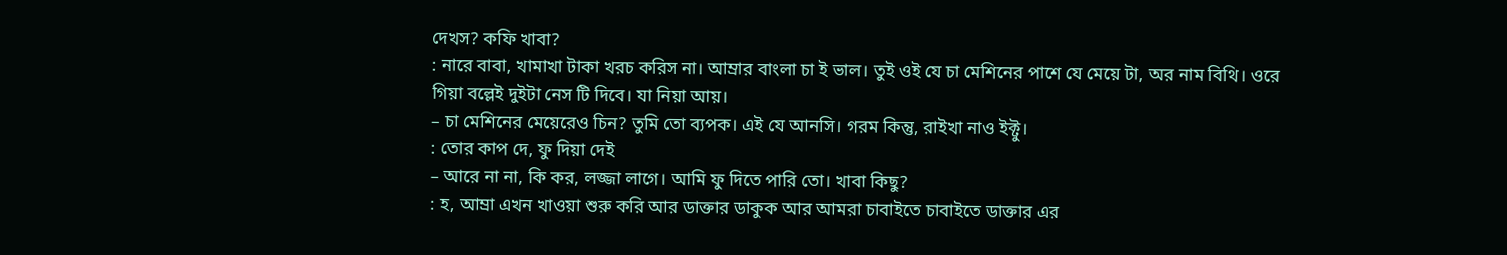দেখস? কফি খাবা?
: নারে বাবা, খামাখা টাকা খরচ করিস না। আম্রার বাংলা চা ই ভাল। তুই ওই যে চা মেশিনের পাশে যে মেয়ে টা, অর নাম বিথি। ওরে গিয়া বল্লেই দুইটা নেস টি দিবে। যা নিয়া আয়।
– চা মেশিনের মেয়েরেও চিন? তুমি তো ব্যপক। এই যে আনসি। গরম কিন্তু, রাইখা নাও ইক্টু।
: তোর কাপ দে, ফু দিয়া দেই
– আরে না না, কি কর, লজ্জা লাগে। আমি ফু দিতে পারি তো। খাবা কিছু?
: হ, আম্রা এখন খাওয়া শুরু করি আর ডাক্তার ডাকুক আর আমরা চাবাইতে চাবাইতে ডাক্তার এর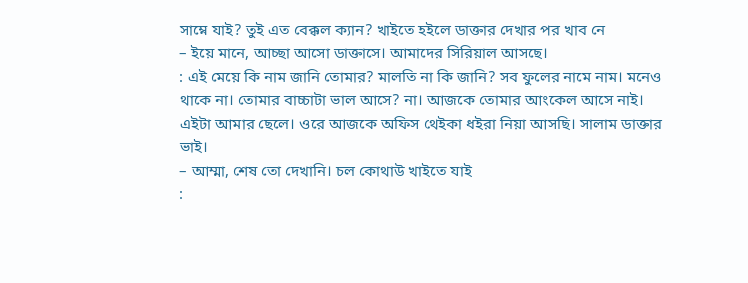সাম্নে যাই? তুই এত বেক্কল ক্যান? খাইতে হইলে ডাক্তার দেখার পর খাব নে
– ইয়ে মানে, আচ্ছা আসো ডাক্তাসে। আমাদের সিরিয়াল আসছে।
: এই মেয়ে কি নাম জানি তোমার? মালতি না কি জানি? সব ফুলের নামে নাম। মনেও থাকে না। তোমার বাচ্চাটা ভাল আসে? না। আজকে তোমার আংকেল আসে নাই। এইটা আমার ছেলে। ওরে আজকে অফিস থেইকা ধইরা নিয়া আসছি। সালাম ডাক্তার ভাই।
– আম্মা, শেষ তো দেখানি। চল কোথাউ খাইতে যাই
: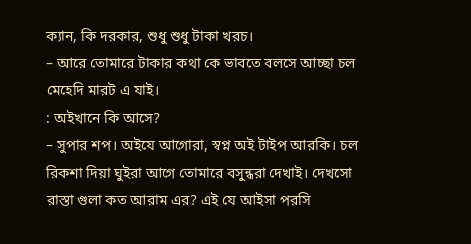ক্যান, কি দরকার, শুধু শুধু টাকা খরচ।
– আরে তোমারে টাকার কথা কে ভাবতে বলসে আচ্ছা চল মেহেদি মারট এ যাই।
: অইখানে কি আসে?
– সুপার শপ। অইযে আগোরা, স্বপ্ন অই টাইপ আরকি। চল রিকশা দিয়া ঘুইরা আগে তোমারে বসুন্ধরা দেখাই। দেখসো রাস্তা গুলা কত আরাম এর? এই যে আইসা পরসি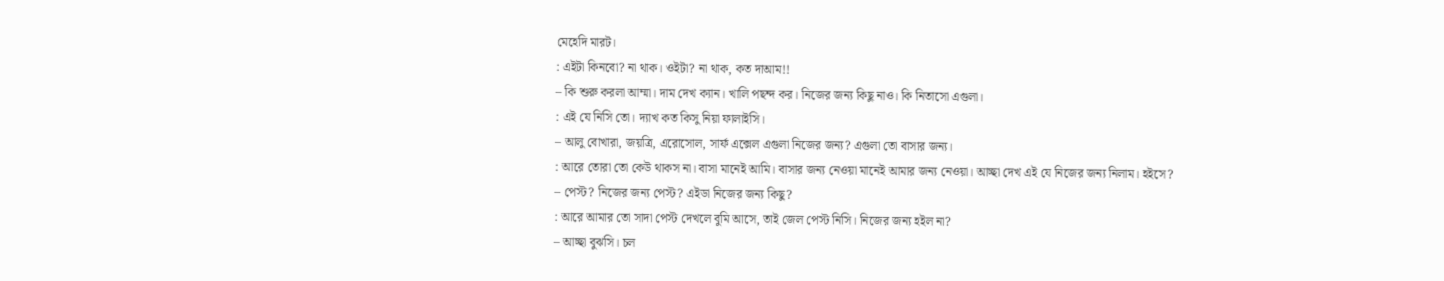মেহেদি মারট।
: এইটা কিনবো? না থাক। ওইটা? না থাক, কত দাআম!!
– কি শুরু করলা আম্মা। দাম দেখ ক্যান। খালি পছন্দ কর। নিজের জন্য কিছু নাও। কি নিতাসো এগুলা।
: এই যে নিসি তো। দ্যাখ কত কিসু নিয়া ফালাইসি।
– আলু বোখারা, জয়ত্রি, এরোসোল, সার্ফ এক্সেল এগুলা নিজের জন্য? এগুলা তো বাসার জন্য।
: আরে তোরা তো কেউ থাকস না। বাসা মানেই আমি। বাসার জন্য নেওয়া মানেই আমার জন্য নেওয়া। আচ্ছা দেখ এই যে নিজের জন্য নিলাম। হইসে?
– পেস্ট? নিজের জন্য পেস্ট? এইডা নিজের জন্য কিছু?
: আরে আমার তো সাদা পেস্ট দেখলে বুমি আসে, তাই জেল পেস্ট নিসি। নিজের জন্য হইল না?
– আচ্ছা বুঝসি। চল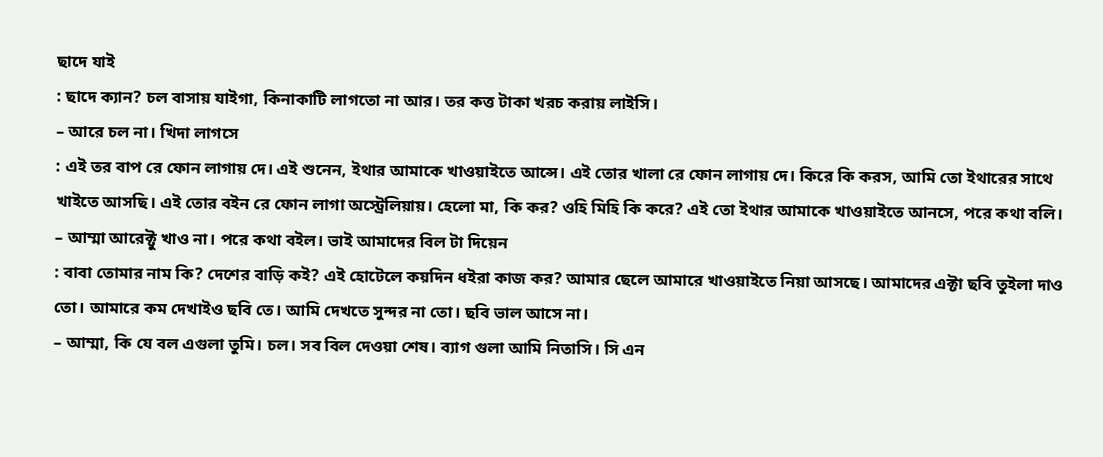ছাদে যাই
: ছাদে ক্যান? চল বাসায় যাইগা, কিনাকাটি লাগতো না আর। তর কত্ত টাকা খরচ করায় লাইসি।
– আরে চল না। খিদা লাগসে
: এই তর বাপ রে ফোন লাগায় দে। এই শুনেন, ইথার আমাকে খাওয়াইতে আন্সে। এই তোর খালা রে ফোন লাগায় দে। কিরে কি করস, আমি তো ইথারের সাথে খাইতে আসছি। এই তোর বইন রে ফোন লাগা অস্ট্রেলিয়ায়। হেলো মা, কি কর? ওহি মিহি কি করে? এই তো ইথার আমাকে খাওয়াইতে আনসে, পরে কথা বলি।
– আম্মা আরেক্টু খাও না। পরে কথা বইল। ভাই আমাদের বিল টা দিয়েন
: বাবা তোমার নাম কি? দেশের বাড়ি কই? এই হোটেলে কয়দিন ধইরা কাজ কর? আমার ছেলে আমারে খাওয়াইতে নিয়া আসছে। আমাদের এক্টা ছবি তুইলা দাও তো। আমারে কম দেখাইও ছবি তে। আমি দেখতে সুন্দর না তো। ছবি ভাল আসে না।
– আম্মা, কি যে বল এগুলা তুমি। চল। সব বিল দেওয়া শেষ। ব্যাগ গুলা আমি নিতাসি। সি এন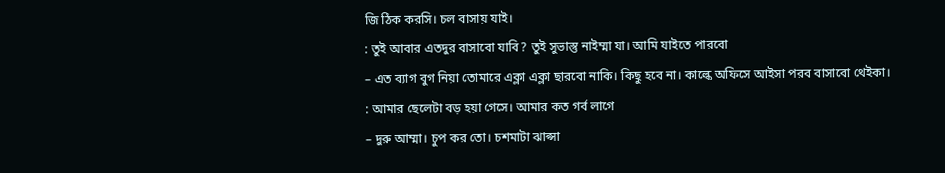জি ঠিক করসি। চল বাসায় যাই।
: তুই আবার এতদুর বাসাবো যাবি? তুই সুভাস্তু নাইম্মা যা। আমি যাইতে পারবো
– এত ব্যাগ বুগ নিয়া তোমারে এক্লা এক্লা ছারবো নাকি। কিছু হবে না। কাল্কে অফিসে আইসা পরব বাসাবো থেইকা।
: আমার ছেলেটা বড় হয়া গেসে। আমার কত গর্ব লাগে
– দুরু আম্মা। চুপ কর তো। চশমাটা ঝাপ্সা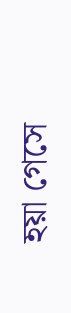হয়া গেসে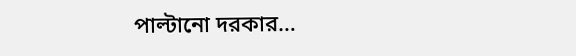পাল্টানো দরকার…